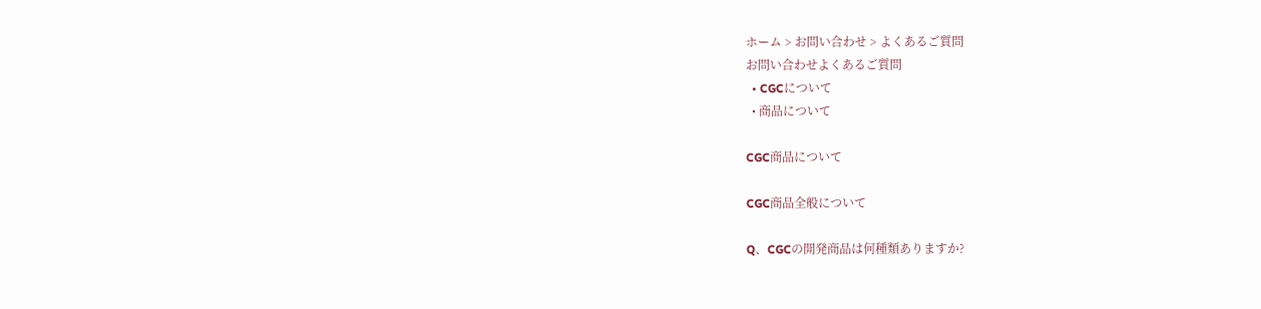ホーム > お問い合わせ > よくあるご質問
お問い合わせよくあるご質問
  • CGCについて
  • 商品について

CGC商品について

CGC商品全般について

Q、CGCの開発商品は何種類ありますか?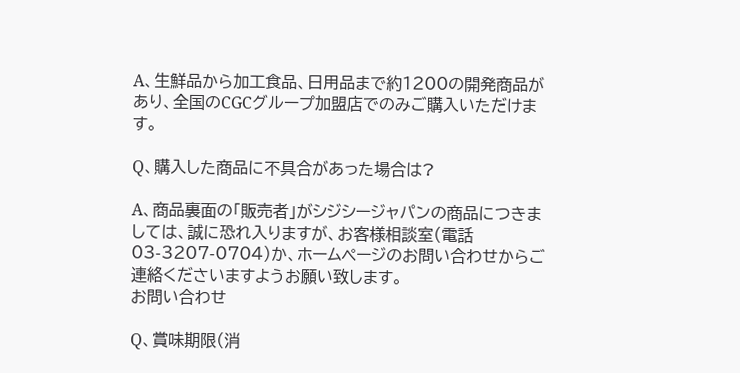A、生鮮品から加工食品、日用品まで約1200の開発商品があり、全国のCGCグループ加盟店でのみご購入いただけます。

Q、購入した商品に不具合があった場合は?

A、商品裏面の「販売者」がシジシージャパンの商品につきましては、誠に恐れ入りますが、お客様相談室(電話03-3207-0704)か、ホームページのお問い合わせからご連絡くださいますようお願い致します。
お問い合わせ

Q、賞味期限(消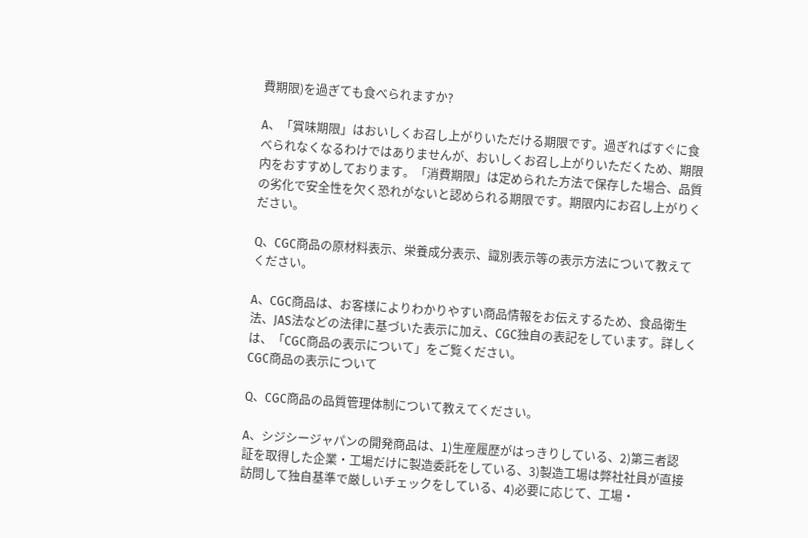費期限)を過ぎても食べられますか?

A、「賞味期限」はおいしくお召し上がりいただける期限です。過ぎればすぐに食べられなくなるわけではありませんが、おいしくお召し上がりいただくため、期限内をおすすめしております。「消費期限」は定められた方法で保存した場合、品質の劣化で安全性を欠く恐れがないと認められる期限です。期限内にお召し上がりください。

Q、CGC商品の原材料表示、栄養成分表示、識別表示等の表示方法について教えてください。

A、CGC商品は、お客様によりわかりやすい商品情報をお伝えするため、食品衛生法、JAS法などの法律に基づいた表示に加え、CGC独自の表記をしています。詳しくは、「CGC商品の表示について」をご覧ください。
CGC商品の表示について

Q、CGC商品の品質管理体制について教えてください。

A、シジシージャパンの開発商品は、1)生産履歴がはっきりしている、2)第三者認証を取得した企業・工場だけに製造委託をしている、3)製造工場は弊社社員が直接訪問して独自基準で厳しいチェックをしている、4)必要に応じて、工場・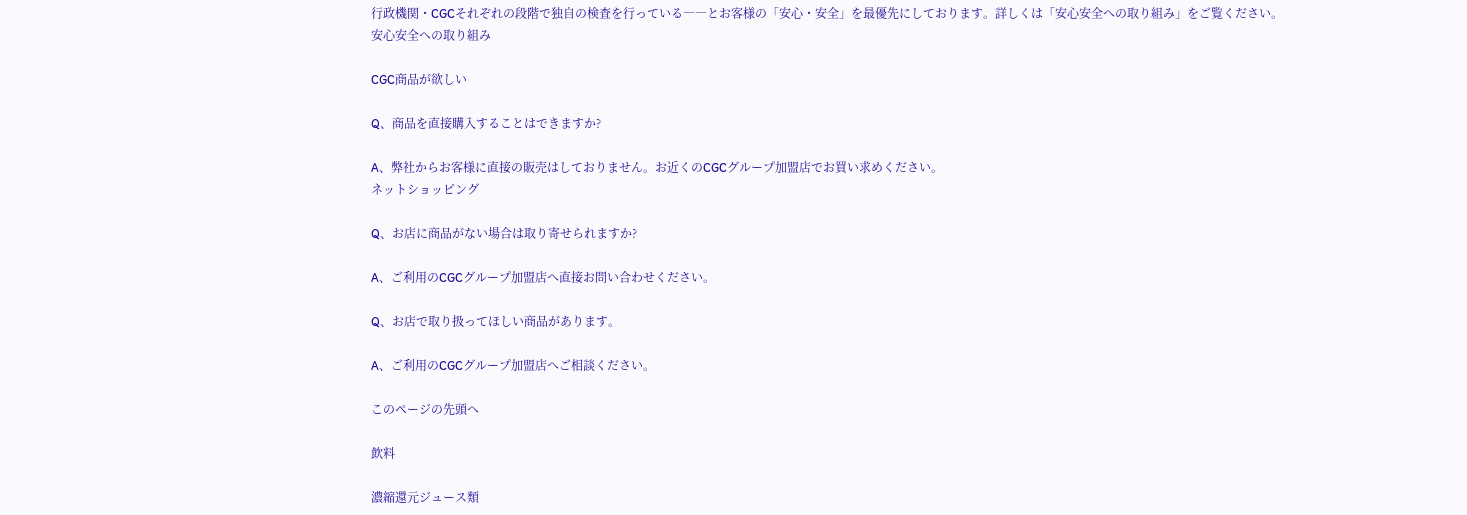行政機関・CGCそれぞれの段階で独自の検査を行っている――とお客様の「安心・安全」を最優先にしております。詳しくは「安心安全への取り組み」をご覧ください。
安心安全への取り組み

CGC商品が欲しい

Q、商品を直接購入することはできますか?

A、弊社からお客様に直接の販売はしておりません。お近くのCGCグループ加盟店でお買い求めください。
ネットショッピング

Q、お店に商品がない場合は取り寄せられますか?

A、ご利用のCGCグループ加盟店へ直接お問い合わせください。

Q、お店で取り扱ってほしい商品があります。

A、ご利用のCGCグループ加盟店へご相談ください。

このページの先頭へ

飲料

濃縮還元ジュース類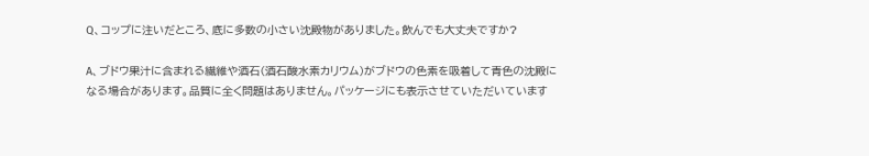Q、コップに注いだところ、底に多数の小さい沈殿物がありました。飲んでも大丈夫ですか?

A、ブドウ果汁に含まれる繊維や酒石(酒石酸水素カリウム)がブドウの色素を吸着して青色の沈殿になる場合があります。品質に全く問題はありません。パッケージにも表示させていただいています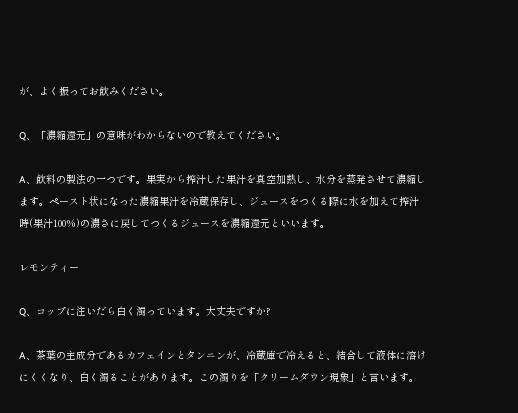が、よく振ってお飲みください。

Q、「濃縮還元」の意味がわからないので教えてください。

A、飲料の製法の一つです。果実から搾汁した果汁を真空加熱し、水分を蒸発させて濃縮します。ペースト状になった濃縮果汁を冷蔵保存し、ジュースをつくる際に水を加えて搾汁時(果汁100%)の濃さに戻してつくるジュースを濃縮還元といいます。

レモンティー

Q、コップに注いだら白く濁っています。大丈夫ですか?

A、茶葉の主成分であるカフェインとタンニンが、冷蔵庫で冷えると、結合して液体に溶けにくくなり、白く濁ることがあります。この濁りを「クリームダウン現象」と言います。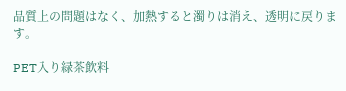品質上の問題はなく、加熱すると濁りは消え、透明に戻ります。

PET入り緑茶飲料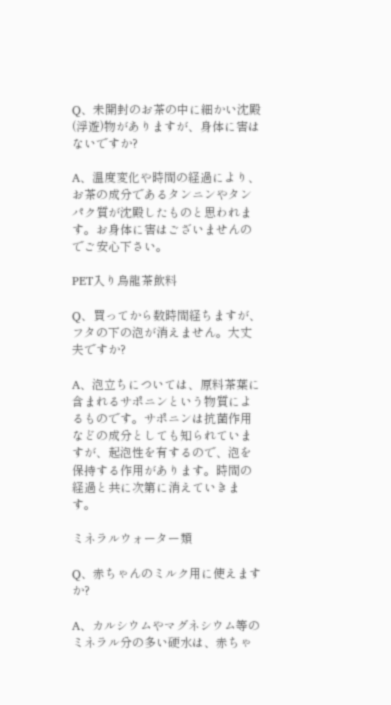Q、未開封のお茶の中に細かい沈殿(浮遊)物がありますが、身体に害はないですか?

A、温度変化や時間の経過により、お茶の成分であるタンニンやタンパク質が沈殿したものと思われます。お身体に害はございませんのでご安心下さい。

PET入り烏龍茶飲料

Q、買ってから数時間経ちますが、フタの下の泡が消えません。大丈夫ですか?

A、泡立ちについては、原料茶葉に含まれるサポニンという物質によるものです。サポニンは抗菌作用などの成分としても知られていますが、起泡性を有するので、泡を保持する作用があります。時間の経過と共に次第に消えていきます。

ミネラルウォーター類

Q、赤ちゃんのミルク用に使えますか?

A、カルシウムやマグネシウム等のミネラル分の多い硬水は、赤ちゃ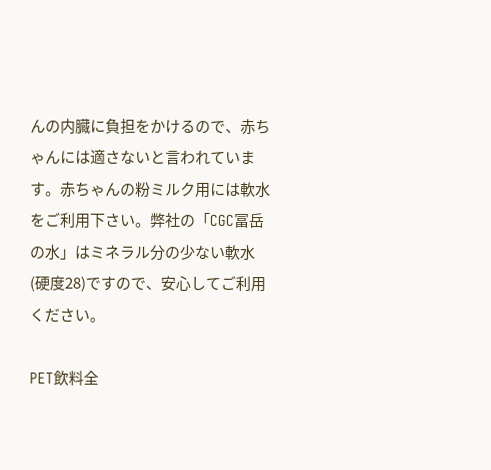んの内臓に負担をかけるので、赤ちゃんには適さないと言われています。赤ちゃんの粉ミルク用には軟水をご利用下さい。弊社の「CGC冨岳の水」はミネラル分の少ない軟水(硬度28)ですので、安心してご利用ください。

PET飲料全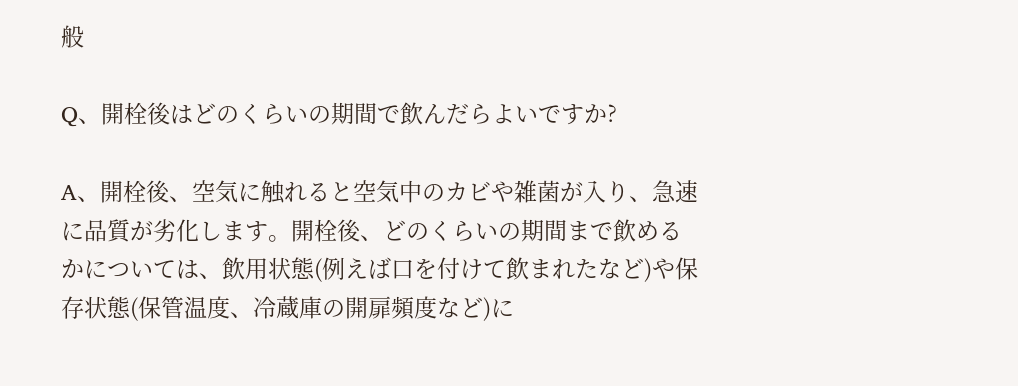般

Q、開栓後はどのくらいの期間で飲んだらよいですか?

A、開栓後、空気に触れると空気中のカビや雑菌が入り、急速に品質が劣化します。開栓後、どのくらいの期間まで飲めるかについては、飲用状態(例えば口を付けて飲まれたなど)や保存状態(保管温度、冷蔵庫の開扉頻度など)に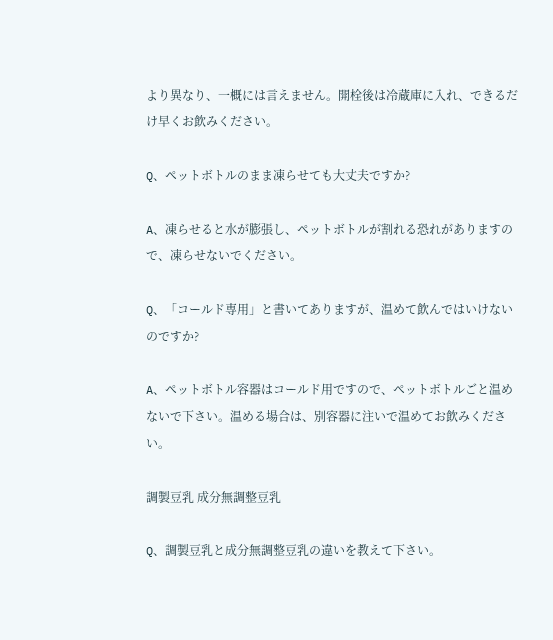より異なり、一概には言えません。開栓後は冷蔵庫に入れ、できるだけ早くお飲みください。

Q、ペットボトルのまま凍らせても大丈夫ですか?

A、凍らせると水が膨張し、ペットボトルが割れる恐れがありますので、凍らせないでください。

Q、「コールド専用」と書いてありますが、温めて飲んではいけないのですか?

A、ペットボトル容器はコールド用ですので、ペットボトルごと温めないで下さい。温める場合は、別容器に注いで温めてお飲みください。

調製豆乳 成分無調整豆乳

Q、調製豆乳と成分無調整豆乳の違いを教えて下さい。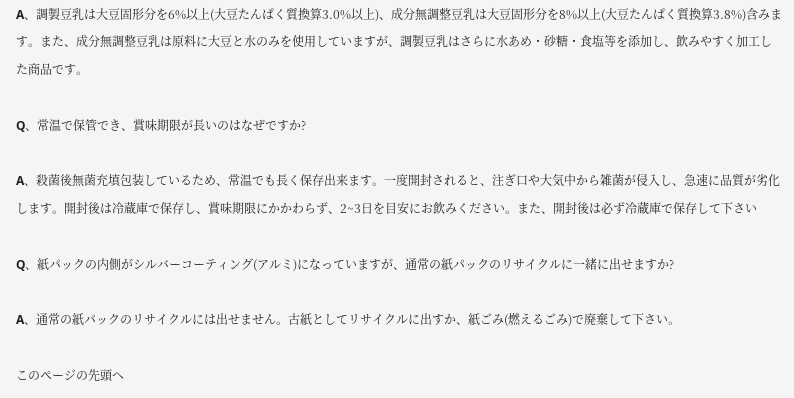A、調製豆乳は大豆固形分を6%以上(大豆たんぱく質換算3.0%以上)、成分無調整豆乳は大豆固形分を8%以上(大豆たんぱく質換算3.8%)含みます。また、成分無調整豆乳は原料に大豆と水のみを使用していますが、調製豆乳はさらに水あめ・砂糖・食塩等を添加し、飲みやすく加工した商品です。

Q、常温で保管でき、賞味期限が長いのはなぜですか?

A、殺菌後無菌充填包装しているため、常温でも長く保存出来ます。一度開封されると、注ぎ口や大気中から雑菌が侵入し、急速に品質が劣化します。開封後は冷蔵庫で保存し、賞味期限にかかわらず、2~3日を目安にお飲みください。また、開封後は必ず冷蔵庫で保存して下さい

Q、紙パックの内側がシルバーコーティング(アルミ)になっていますが、通常の紙パックのリサイクルに一緒に出せますか?

A、通常の紙パックのリサイクルには出せません。古紙としてリサイクルに出すか、紙ごみ(燃えるごみ)で廃棄して下さい。

このページの先頭へ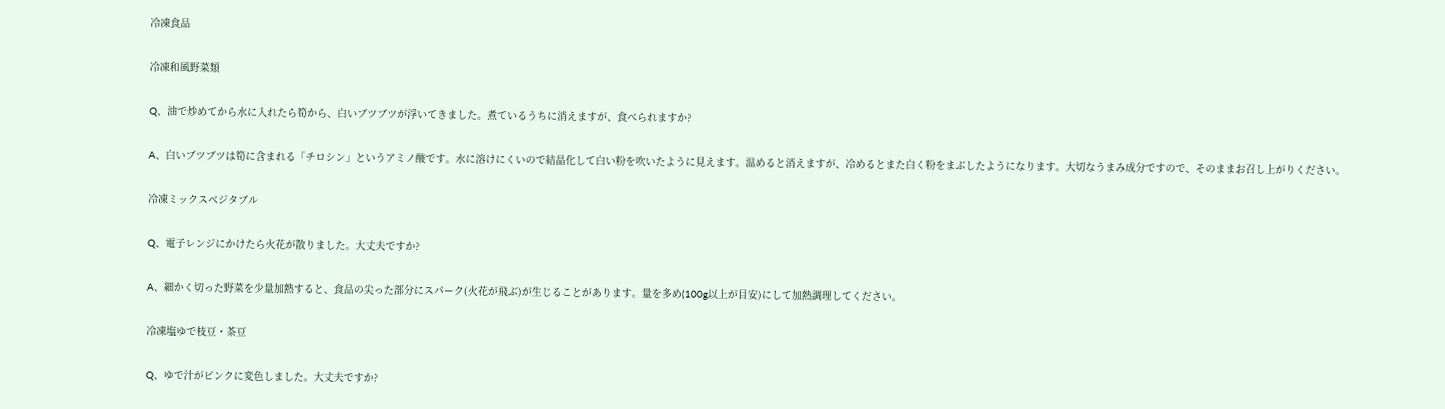冷凍食品

冷凍和風野菜類

Q、油で炒めてから水に入れたら筍から、白いブツブツが浮いてきました。煮ているうちに消えますが、食べられますか?

A、白いブツブツは筍に含まれる「チロシン」というアミノ酸です。水に溶けにくいので結晶化して白い粉を吹いたように見えます。温めると消えますが、冷めるとまた白く粉をまぶしたようになります。大切なうまみ成分ですので、そのままお召し上がりください。

冷凍ミックスベジタブル

Q、電子レンジにかけたら火花が散りました。大丈夫ですか?

A、細かく切った野菜を少量加熱すると、食品の尖った部分にスパーク(火花が飛ぶ)が生じることがあります。量を多め(100g以上が目安)にして加熱調理してください。

冷凍塩ゆで枝豆・茶豆

Q、ゆで汁がピンクに変色しました。大丈夫ですか?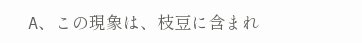A、この現象は、枝豆に含まれ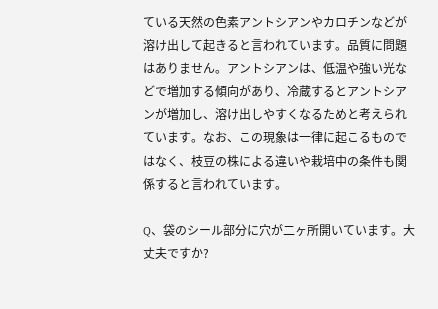ている天然の色素アントシアンやカロチンなどが溶け出して起きると言われています。品質に問題はありません。アントシアンは、低温や強い光などで増加する傾向があり、冷蔵するとアントシアンが増加し、溶け出しやすくなるためと考えられています。なお、この現象は一律に起こるものではなく、枝豆の株による違いや栽培中の条件も関係すると言われています。

Q、袋のシール部分に穴が二ヶ所開いています。大丈夫ですか?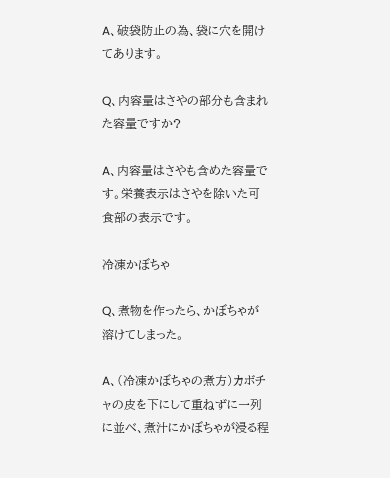A、破袋防止の為、袋に穴を開けてあります。

Q、内容量はさやの部分も含まれた容量ですか?

A、内容量はさやも含めた容量です。栄養表示はさやを除いた可食部の表示です。

冷凍かぼちゃ

Q、煮物を作ったら、かぼちゃが溶けてしまった。

A、(冷凍かぼちゃの煮方)カボチャの皮を下にして重ねずに一列に並べ、煮汁にかぼちゃが浸る程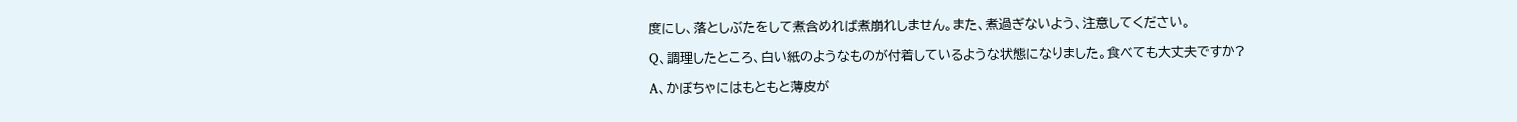度にし、落としぶたをして煮含めれば煮崩れしません。また、煮過ぎないよう、注意してください。

Q、調理したところ、白い紙のようなものが付着しているような状態になりました。食べても大丈夫ですか?

A、かぼちゃにはもともと薄皮が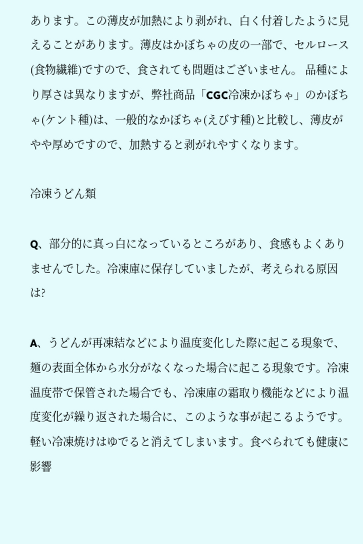あります。この薄皮が加熱により剥がれ、白く付着したように見えることがあります。薄皮はかぼちゃの皮の一部で、セルロース(食物繊維)ですので、食されても問題はございません。 品種により厚さは異なりますが、弊社商品「CGC冷凍かぼちゃ」のかぼちゃ(ケント種)は、一般的なかぼちゃ(えびす種)と比較し、薄皮がやや厚めですので、加熱すると剥がれやすくなります。

冷凍うどん類

Q、部分的に真っ白になっているところがあり、食感もよくありませんでした。冷凍庫に保存していましたが、考えられる原因は?

A、うどんが再凍結などにより温度変化した際に起こる現象で、麺の表面全体から水分がなくなった場合に起こる現象です。冷凍温度帯で保管された場合でも、冷凍庫の霜取り機能などにより温度変化が繰り返された場合に、このような事が起こるようです。軽い冷凍焼けはゆでると消えてしまいます。食べられても健康に影響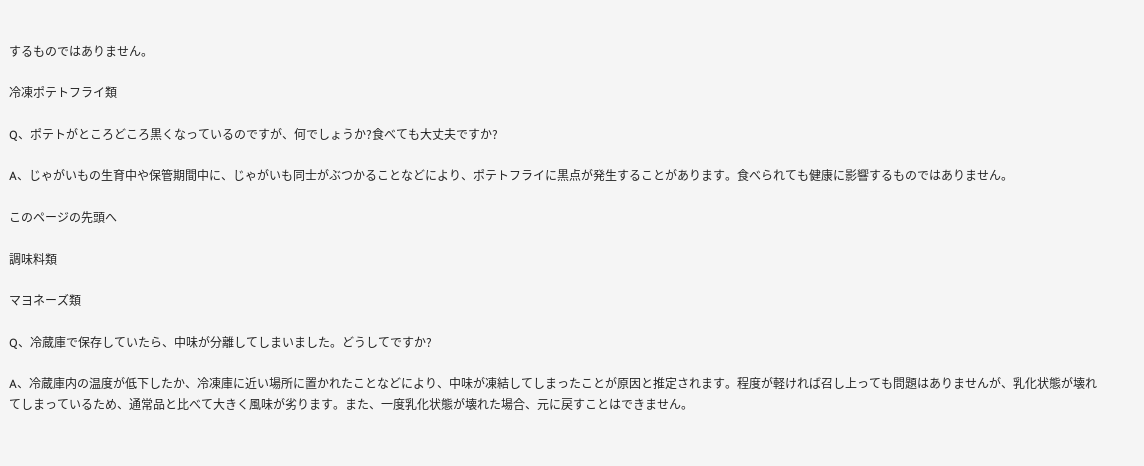するものではありません。

冷凍ポテトフライ類

Q、ポテトがところどころ黒くなっているのですが、何でしょうか?食べても大丈夫ですか?

A、じゃがいもの生育中や保管期間中に、じゃがいも同士がぶつかることなどにより、ポテトフライに黒点が発生することがあります。食べられても健康に影響するものではありません。

このページの先頭へ

調味料類

マヨネーズ類

Q、冷蔵庫で保存していたら、中味が分離してしまいました。どうしてですか?

A、冷蔵庫内の温度が低下したか、冷凍庫に近い場所に置かれたことなどにより、中味が凍結してしまったことが原因と推定されます。程度が軽ければ召し上っても問題はありませんが、乳化状態が壊れてしまっているため、通常品と比べて大きく風味が劣ります。また、一度乳化状態が壊れた場合、元に戻すことはできません。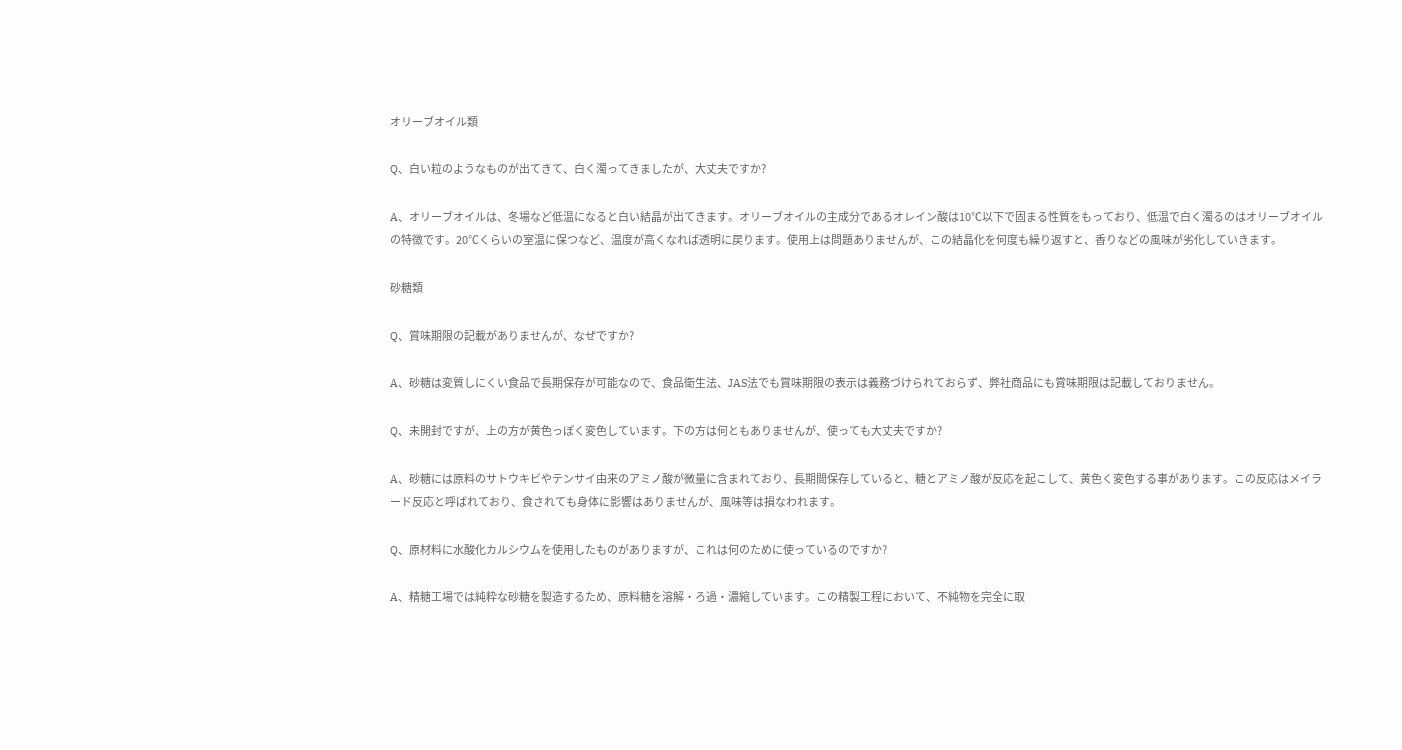オリーブオイル類

Q、白い粒のようなものが出てきて、白く濁ってきましたが、大丈夫ですか?

A、オリーブオイルは、冬場など低温になると白い結晶が出てきます。オリーブオイルの主成分であるオレイン酸は10℃以下で固まる性質をもっており、低温で白く濁るのはオリーブオイルの特徴です。20℃くらいの室温に保つなど、温度が高くなれば透明に戻ります。使用上は問題ありませんが、この結晶化を何度も繰り返すと、香りなどの風味が劣化していきます。

砂糖類

Q、賞味期限の記載がありませんが、なぜですか?

A、砂糖は変質しにくい食品で長期保存が可能なので、食品衛生法、JAS法でも賞味期限の表示は義務づけられておらず、弊社商品にも賞味期限は記載しておりません。

Q、未開封ですが、上の方が黄色っぽく変色しています。下の方は何ともありませんが、使っても大丈夫ですか?

A、砂糖には原料のサトウキビやテンサイ由来のアミノ酸が微量に含まれており、長期間保存していると、糖とアミノ酸が反応を起こして、黄色く変色する事があります。この反応はメイラード反応と呼ばれており、食されても身体に影響はありませんが、風味等は損なわれます。

Q、原材料に水酸化カルシウムを使用したものがありますが、これは何のために使っているのですか?

A、精糖工場では純粋な砂糖を製造するため、原料糖を溶解・ろ過・濃縮しています。この精製工程において、不純物を完全に取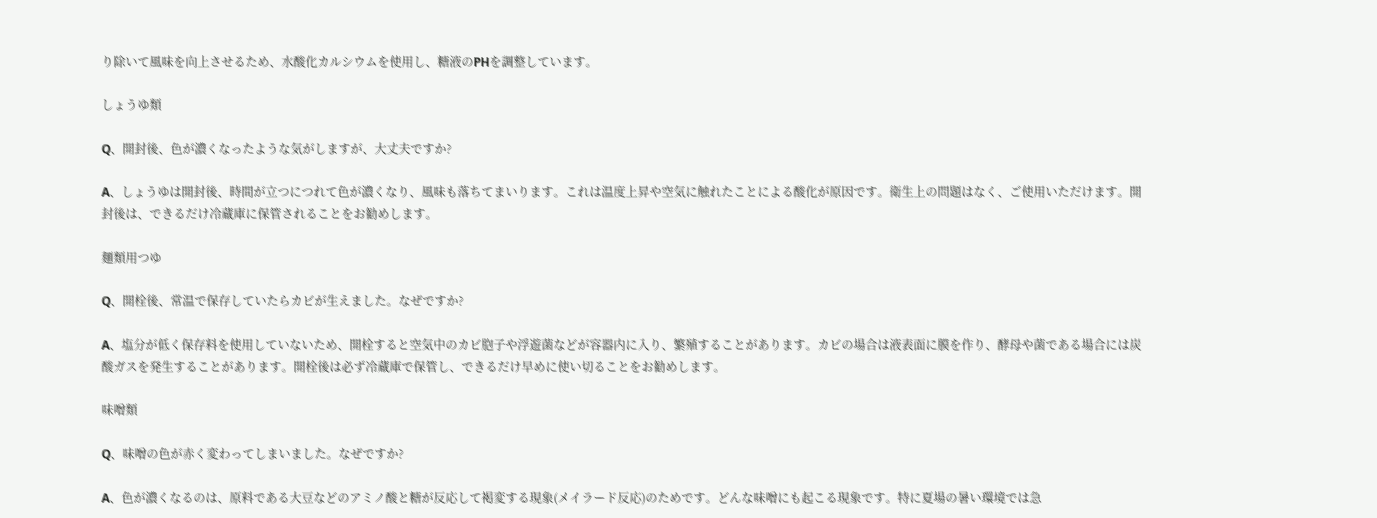り除いて風味を向上させるため、水酸化カルシウムを使用し、糖液のPHを調整しています。

しょうゆ類

Q、開封後、色が濃くなったような気がしますが、大丈夫ですか?

A、しょうゆは開封後、時間が立つにつれて色が濃くなり、風味も落ちてまいります。これは温度上昇や空気に触れたことによる酸化が原因です。衛生上の問題はなく、ご使用いただけます。開封後は、できるだけ冷蔵庫に保管されることをお勧めします。

麺類用つゆ

Q、開栓後、常温で保存していたらカビが生えました。なぜですか?

A、塩分が低く保存料を使用していないため、開栓すると空気中のカビ胞子や浮遊菌などが容器内に入り、繁殖することがあります。カビの場合は液表面に膜を作り、酵母や菌である場合には炭酸ガスを発生することがあります。開栓後は必ず冷蔵庫で保管し、できるだけ早めに使い切ることをお勧めします。

味噌類

Q、味噌の色が赤く変わってしまいました。なぜですか?

A、色が濃くなるのは、原料である大豆などのアミノ酸と糖が反応して褐変する現象(メイラード反応)のためです。どんな味噌にも起こる現象です。特に夏場の暑い環境では急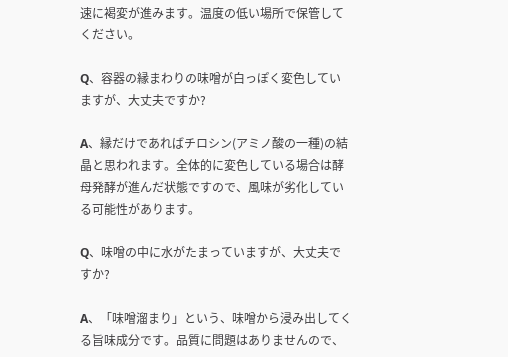速に褐変が進みます。温度の低い場所で保管してください。

Q、容器の縁まわりの味噌が白っぽく変色していますが、大丈夫ですか?

A、縁だけであればチロシン(アミノ酸の一種)の結晶と思われます。全体的に変色している場合は酵母発酵が進んだ状態ですので、風味が劣化している可能性があります。

Q、味噌の中に水がたまっていますが、大丈夫ですか?

A、「味噌溜まり」という、味噌から浸み出してくる旨味成分です。品質に問題はありませんので、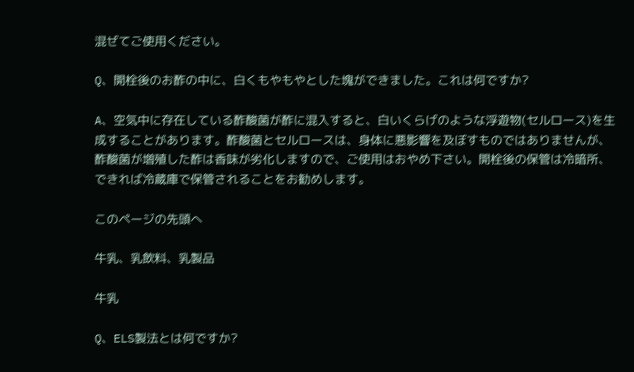混ぜてご使用ください。

Q、開栓後のお酢の中に、白くもやもやとした塊ができました。これは何ですか?

A、空気中に存在している酢酸菌が酢に混入すると、白いくらげのような浮遊物(セルロース)を生成することがあります。酢酸菌とセルロースは、身体に悪影響を及ぼすものではありませんが、酢酸菌が増殖した酢は香味が劣化しますので、ご使用はおやめ下さい。開栓後の保管は冷暗所、できれば冷蔵庫で保管されることをお勧めします。

このページの先頭へ

牛乳、乳飲料、乳製品

牛乳

Q、ELS製法とは何ですか?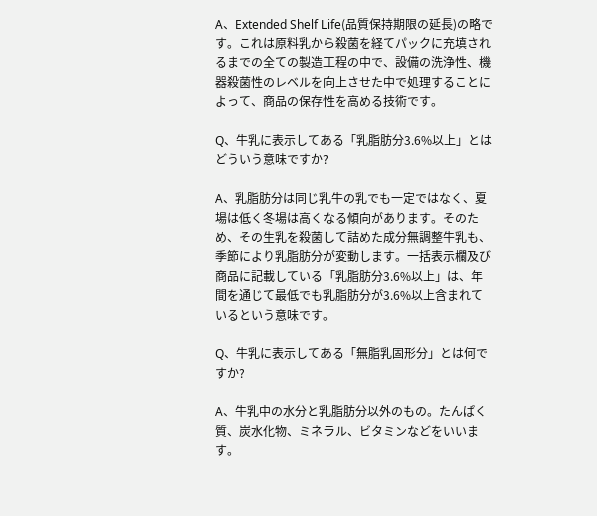A、Extended Shelf Life(品質保持期限の延長)の略です。これは原料乳から殺菌を経てパックに充填されるまでの全ての製造工程の中で、設備の洗浄性、機器殺菌性のレベルを向上させた中で処理することによって、商品の保存性を高める技術です。

Q、牛乳に表示してある「乳脂肪分3.6%以上」とはどういう意味ですか?

A、乳脂肪分は同じ乳牛の乳でも一定ではなく、夏場は低く冬場は高くなる傾向があります。そのため、その生乳を殺菌して詰めた成分無調整牛乳も、季節により乳脂肪分が変動します。一括表示欄及び商品に記載している「乳脂肪分3.6%以上」は、年間を通じて最低でも乳脂肪分が3.6%以上含まれているという意味です。

Q、牛乳に表示してある「無脂乳固形分」とは何ですか?

A、牛乳中の水分と乳脂肪分以外のもの。たんぱく質、炭水化物、ミネラル、ビタミンなどをいいます。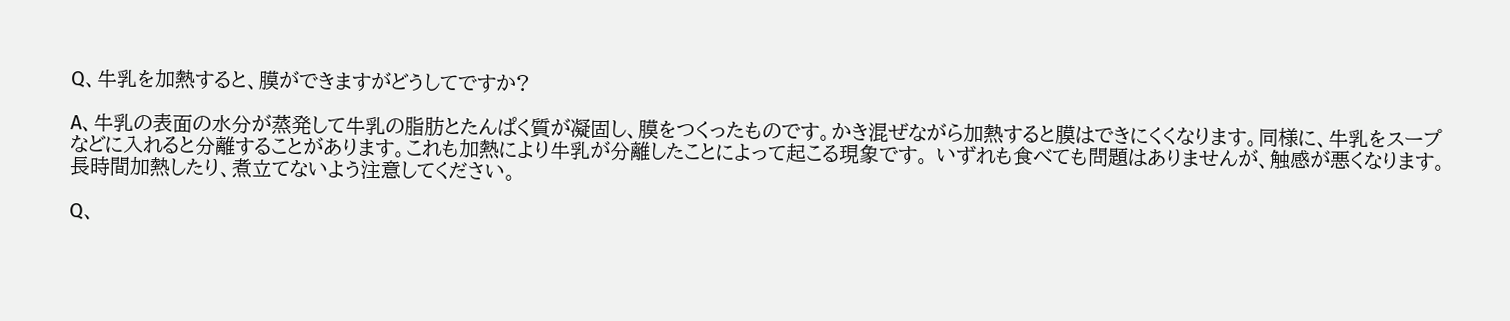Q、牛乳を加熱すると、膜ができますがどうしてですか?

A、牛乳の表面の水分が蒸発して牛乳の脂肪とたんぱく質が凝固し、膜をつくったものです。かき混ぜながら加熱すると膜はできにくくなります。同様に、牛乳をスープなどに入れると分離することがあります。これも加熱により牛乳が分離したことによって起こる現象です。 いずれも食べても問題はありませんが、触感が悪くなります。長時間加熱したり、煮立てないよう注意してください。

Q、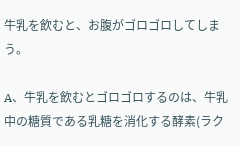牛乳を飲むと、お腹がゴロゴロしてしまう。

A、牛乳を飲むとゴロゴロするのは、牛乳中の糖質である乳糖を消化する酵素(ラク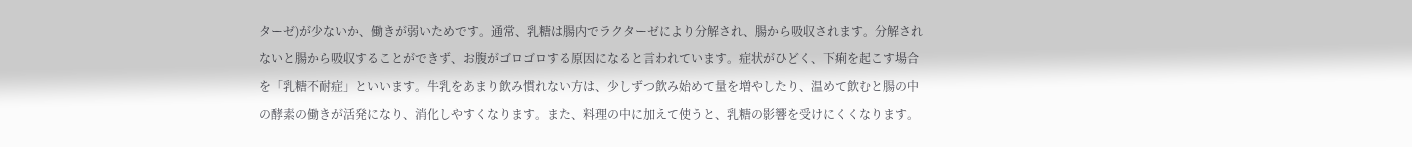ターゼ)が少ないか、働きが弱いためです。通常、乳糖は腸内でラクターゼにより分解され、腸から吸収されます。分解されないと腸から吸収することができず、お腹がゴロゴロする原因になると言われています。症状がひどく、下痢を起こす場合を「乳糖不耐症」といいます。牛乳をあまり飲み慣れない方は、少しずつ飲み始めて量を増やしたり、温めて飲むと腸の中の酵素の働きが活発になり、消化しやすくなります。また、料理の中に加えて使うと、乳糖の影響を受けにくくなります。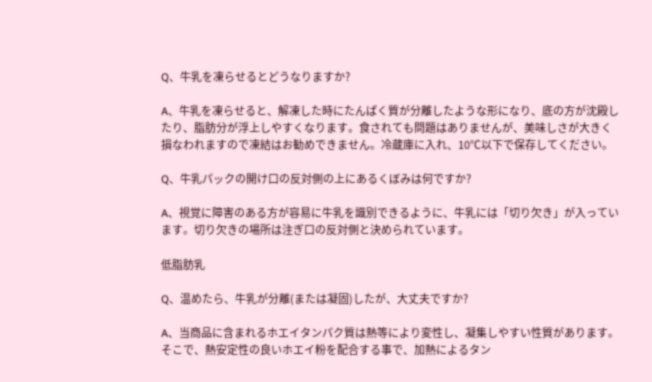Q、牛乳を凍らせるとどうなりますか?

A、牛乳を凍らせると、解凍した時にたんぱく質が分離したような形になり、底の方が沈殿したり、脂肪分が浮上しやすくなります。食されても問題はありませんが、美味しさが大きく損なわれますので凍結はお勧めできません。冷蔵庫に入れ、10℃以下で保存してください。

Q、牛乳パックの開け口の反対側の上にあるくぼみは何ですか?

A、視覚に障害のある方が容易に牛乳を識別できるように、牛乳には「切り欠き」が入っています。切り欠きの場所は注ぎ口の反対側と決められています。

低脂肪乳

Q、温めたら、牛乳が分離(または凝固)したが、大丈夫ですか?

A、当商品に含まれるホエイタンパク質は熱等により変性し、凝集しやすい性質があります。そこで、熱安定性の良いホエイ粉を配合する事で、加熱によるタン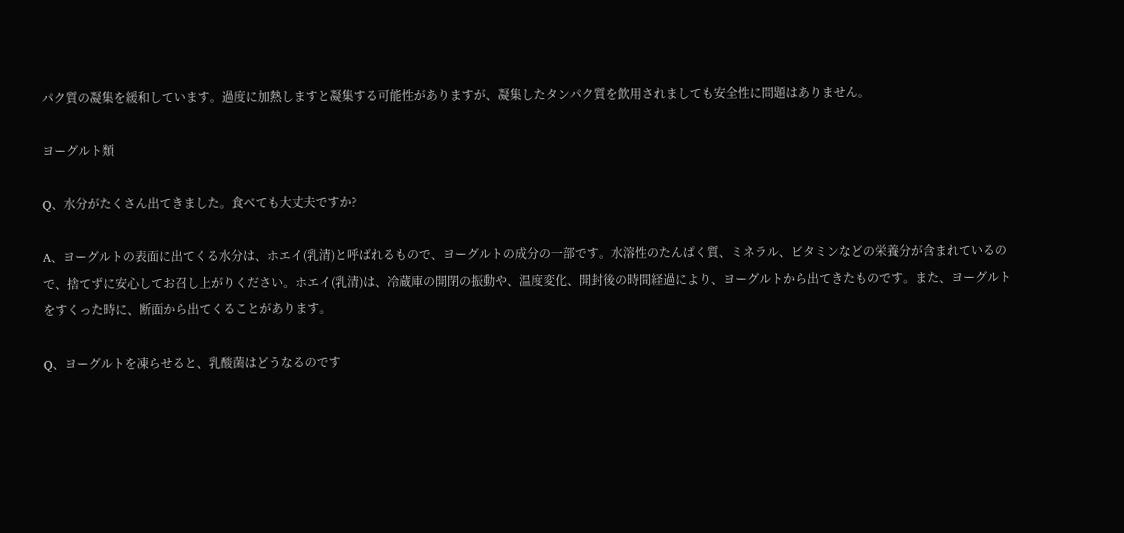パク質の凝集を緩和しています。過度に加熱しますと凝集する可能性がありますが、凝集したタンパク質を飲用されましても安全性に問題はありません。

ヨーグルト類

Q、水分がたくさん出てきました。食べても大丈夫ですか?

A、ヨーグルトの表面に出てくる水分は、ホエイ(乳清)と呼ばれるもので、ヨーグルトの成分の一部です。水溶性のたんぱく質、ミネラル、ビタミンなどの栄養分が含まれているので、捨てずに安心してお召し上がりください。ホエイ(乳清)は、冷蔵庫の開閉の振動や、温度変化、開封後の時間経過により、ヨーグルトから出てきたものです。また、ヨーグルトをすくった時に、断面から出てくることがあります。

Q、ヨーグルトを凍らせると、乳酸菌はどうなるのです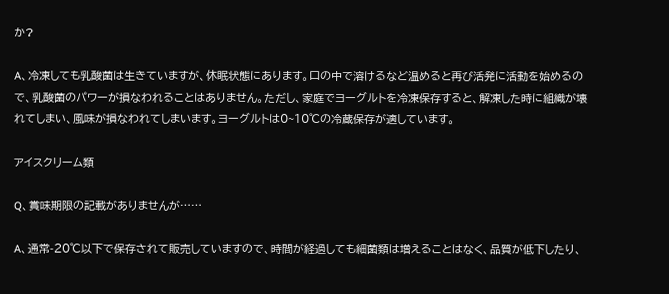か?

A、冷凍しても乳酸菌は生きていますが、休眠状態にあります。口の中で溶けるなど温めると再び活発に活動を始めるので、乳酸菌のパワーが損なわれることはありません。ただし、家庭でヨーグルトを冷凍保存すると、解凍した時に組織が壊れてしまい、風味が損なわれてしまいます。ヨーグルトは0~10℃の冷蔵保存が適しています。

アイスクリーム類

Q、賞味期限の記載がありませんが……

A、通常-20℃以下で保存されて販売していますので、時間が経過しても細菌類は増えることはなく、品質が低下したり、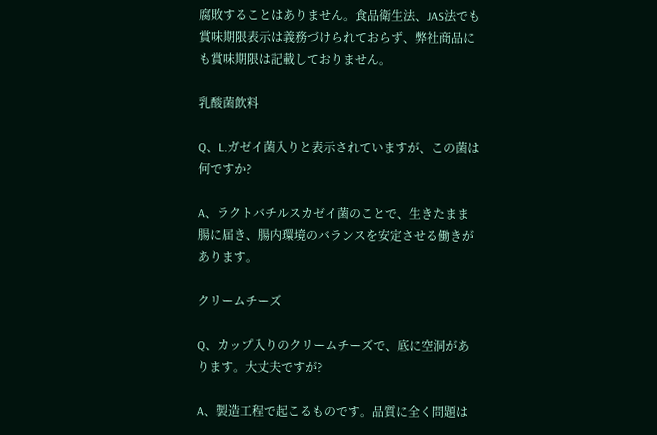腐敗することはありません。食品衛生法、JAS法でも賞味期限表示は義務づけられておらず、弊社商品にも賞味期限は記載しておりません。

乳酸菌飲料

Q、L.ガゼイ菌入りと表示されていますが、この菌は何ですか?

A、ラクトバチルスカゼイ菌のことで、生きたまま腸に届き、腸内環境のバランスを安定させる働きがあります。

クリームチーズ

Q、カップ入りのクリームチーズで、底に空洞があります。大丈夫ですが?

A、製造工程で起こるものです。品質に全く問題は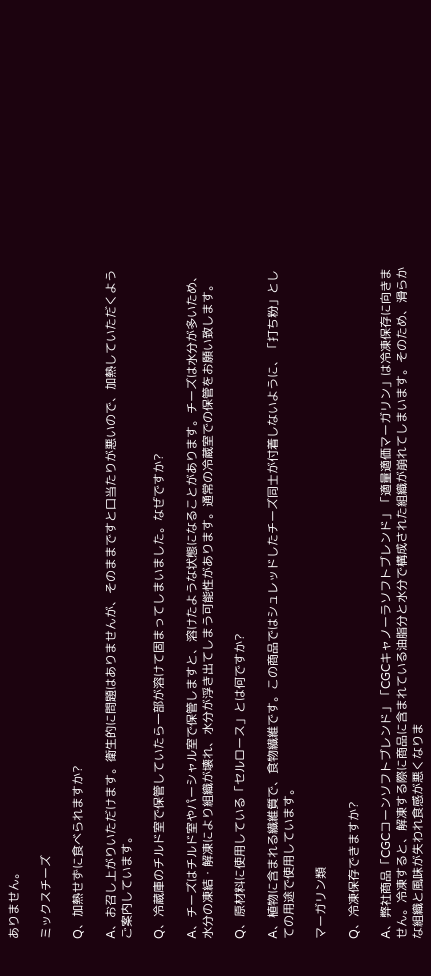ありません。

ミックスチーズ

Q、加熱せずに食べられますか?

A、お召し上がりいただけます。衛生的に問題はありませんが、そのままですと口当たりが悪いので、加熱していただくようご案内しています。

Q、冷蔵庫のチルド室で保管していたら一部が溶けて固まってしまいました。なぜですか?

A、チーズはチルド室やパーシャル室で保管しますと、溶けたような状態になることがあります。チーズは水分が多いため、水分の凍結・解凍により組織が壊れ、水分が浮き出てしまう可能性があります。通常の冷蔵室での保管をお願い致します。

Q、原材料に使用している「セルロース」とは何ですか?

A、植物に含まれる繊維質で、食物繊維です。この商品ではシュレッドしたチーズ同士が付着しないように、「打ち粉」としての用途で使用しています。

マーガリン類

Q、冷凍保存できますか?

A、弊社商品「CGCコーンソフトブレンド」「CGCキャノーラソフトブレンド」「適量適価マーガリン」は冷凍保存に向きません。冷凍すると、解凍する際に商品に含まれている油脂分と水分で構成された組織が崩れてしまいます。そのため、滑らかな組織と風味が失われ食感が悪くなりま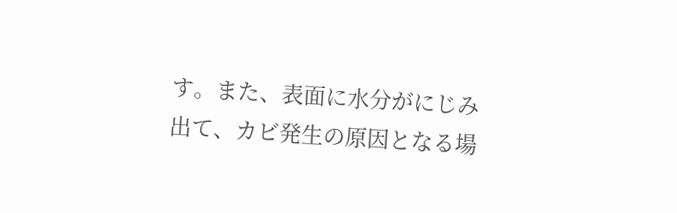す。また、表面に水分がにじみ出て、カビ発生の原因となる場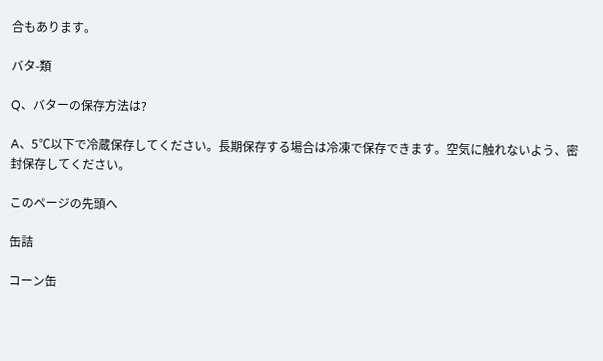合もあります。

バタ-類

Q、バターの保存方法は?

A、5℃以下で冷蔵保存してください。長期保存する場合は冷凍で保存できます。空気に触れないよう、密封保存してください。

このページの先頭へ

缶詰

コーン缶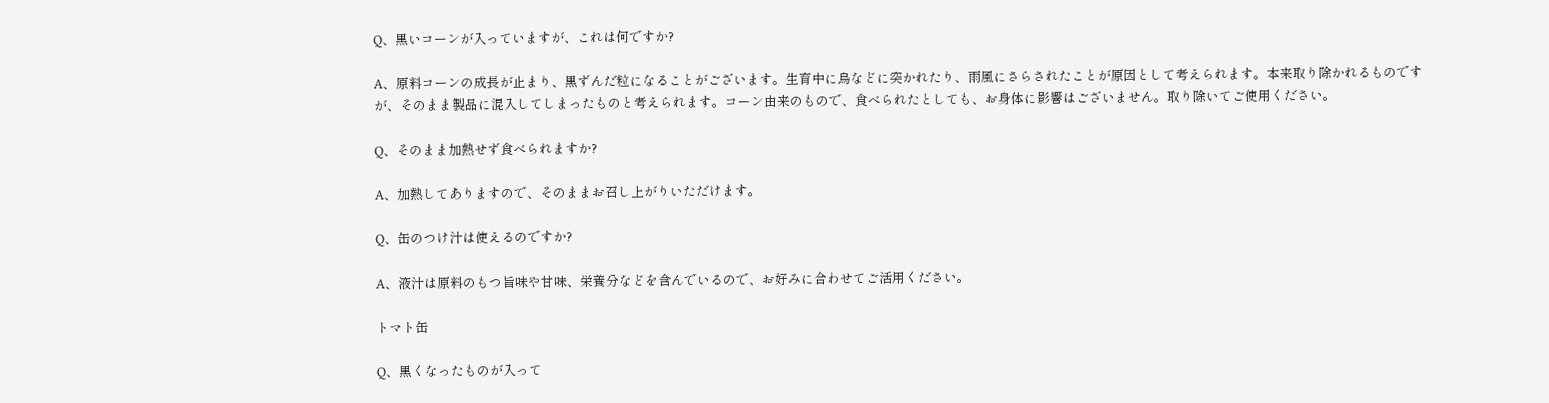Q、黒いコーンが入っていますが、これは何ですか?

A、原料コーンの成長が止まり、黒ずんだ粒になることがございます。生育中に鳥などに突かれたり、雨風にさらされたことが原因として考えられます。本来取り除かれるものですが、そのまま製品に混入してしまったものと考えられます。コーン由来のもので、食べられたとしても、お身体に影響はございません。取り除いてご使用ください。

Q、そのまま加熱せず食べられますか?

A、加熱してありますので、そのままお召し上がりいただけます。

Q、缶のつけ汁は使えるのですか?

A、液汁は原料のもつ旨味や甘味、栄養分などを含んでいるので、お好みに合わせてご活用ください。

トマト缶

Q、黒くなったものが入って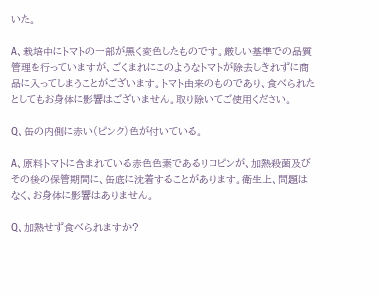いた。

A、栽培中にトマトの一部が黒く変色したものです。厳しい基準での品質管理を行っていますが、ごくまれにこのようなトマトが除去しきれずに商品に入ってしまうことがございます。トマト由来のものであり、食べられたとしてもお身体に影響はございません。取り除いてご使用ください。

Q、缶の内側に赤い(ピンク)色が付いている。

A、原料トマトに含まれている赤色色素であるリコピンが、加熱殺菌及びその後の保管期間に、缶底に沈着することがあります。衛生上、問題はなく、お身体に影響はありません。

Q、加熱せず食べられますか?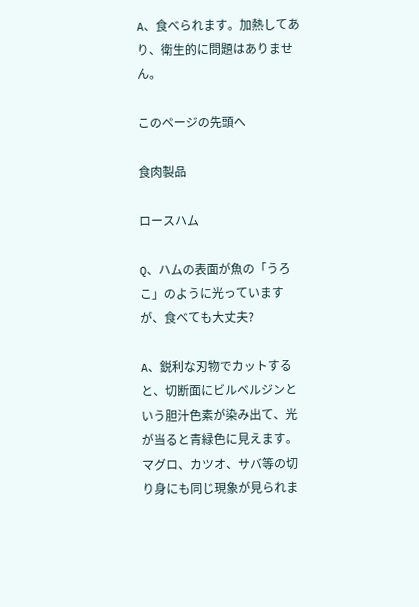A、食べられます。加熱してあり、衛生的に問題はありません。

このページの先頭へ

食肉製品

ロースハム

Q、ハムの表面が魚の「うろこ」のように光っていますが、食べても大丈夫?

A、鋭利な刃物でカットすると、切断面にビルベルジンという胆汁色素が染み出て、光が当ると青緑色に見えます。マグロ、カツオ、サバ等の切り身にも同じ現象が見られま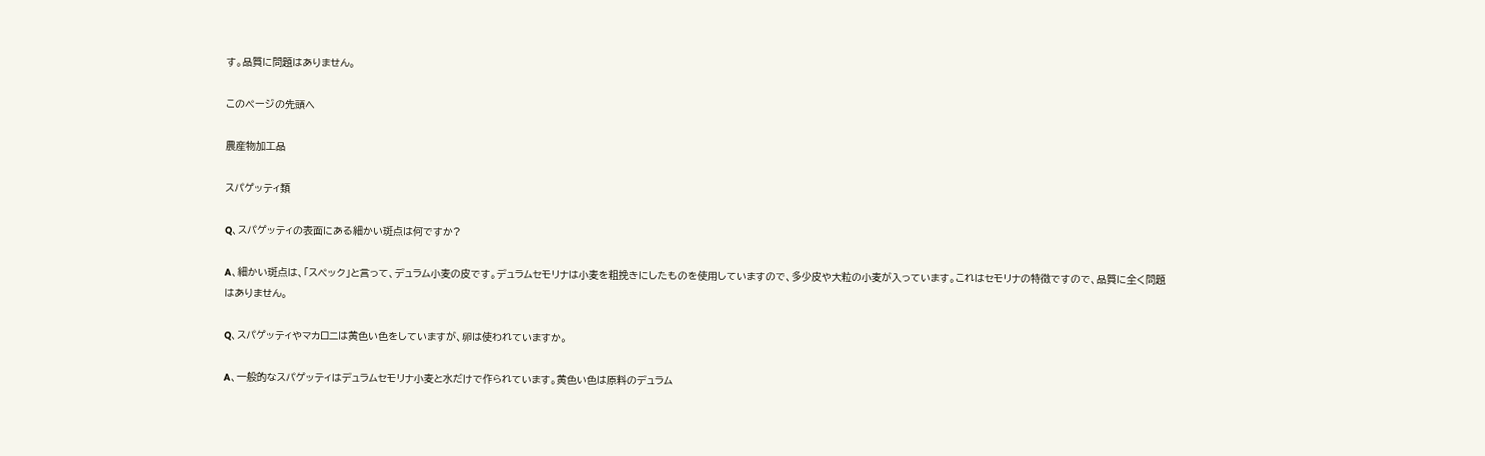す。品質に問題はありません。

このページの先頭へ

農産物加工品

スパゲッティ類

Q、スパゲッティの表面にある細かい斑点は何ですか?

A、細かい斑点は、「スペック」と言って、デュラム小麦の皮です。デュラムセモリナは小麦を粗挽きにしたものを使用していますので、多少皮や大粒の小麦が入っています。これはセモリナの特徴ですので、品質に全く問題はありません。

Q、スパゲッティやマカロニは黄色い色をしていますが、卵は使われていますか。

A、一般的なスパゲッティはデュラムセモリナ小麦と水だけで作られています。黄色い色は原料のデュラム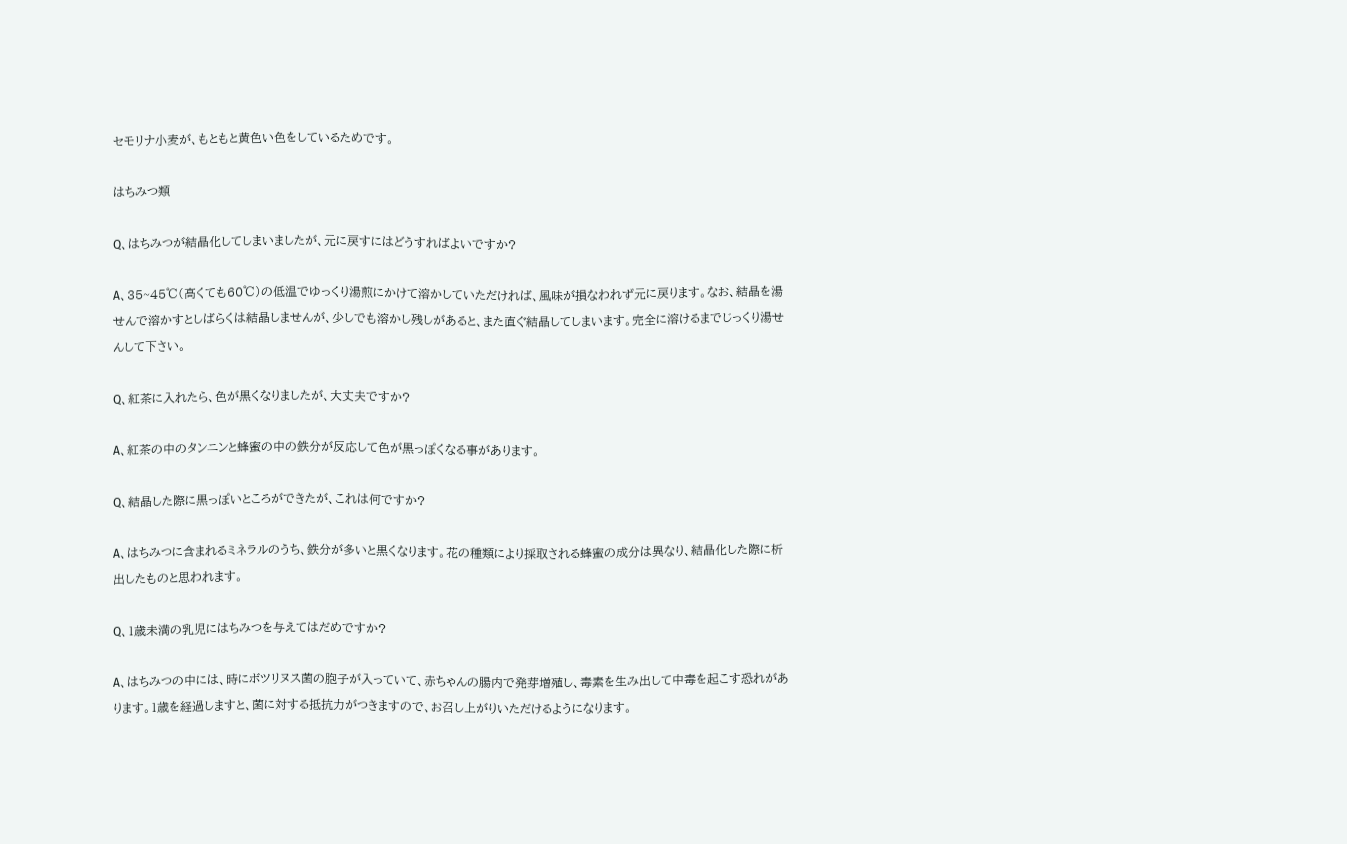セモリナ小麦が、もともと黄色い色をしているためです。

はちみつ類

Q、はちみつが結晶化してしまいましたが、元に戻すにはどうすればよいですか?

A、35~45℃(高くても60℃)の低温でゆっくり湯煎にかけて溶かしていただければ、風味が損なわれず元に戻ります。なお、結晶を湯せんで溶かすとしばらくは結晶しませんが、少しでも溶かし残しがあると、また直ぐ結晶してしまいます。完全に溶けるまでじっくり湯せんして下さい。

Q、紅茶に入れたら、色が黒くなりましたが、大丈夫ですか?

A、紅茶の中のタンニンと蜂蜜の中の鉄分が反応して色が黒っぽくなる事があります。

Q、結晶した際に黒っぽいところができたが、これは何ですか?

A、はちみつに含まれるミネラルのうち、鉄分が多いと黒くなります。花の種類により採取される蜂蜜の成分は異なり、結晶化した際に析出したものと思われます。

Q、1歳未満の乳児にはちみつを与えてはだめですか?

A、はちみつの中には、時にボツリヌス菌の胞子が入っていて、赤ちゃんの腸内で発芽増殖し、毒素を生み出して中毒を起こす恐れがあります。1歳を経過しますと、菌に対する抵抗力がつきますので、お召し上がりいただけるようになります。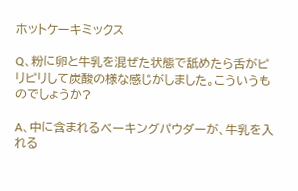ホットケーキミックス

Q、粉に卵と牛乳を混ぜた状態で舐めたら舌がピリピリして炭酸の様な感じがしました。こういうものでしょうか?

A、中に含まれるベーキングパウダーが、牛乳を入れる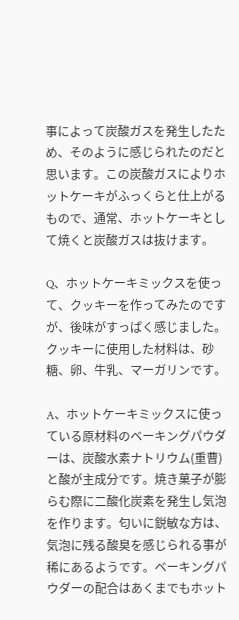事によって炭酸ガスを発生したため、そのように感じられたのだと思います。この炭酸ガスによりホットケーキがふっくらと仕上がるもので、通常、ホットケーキとして焼くと炭酸ガスは抜けます。

Q、ホットケーキミックスを使って、クッキーを作ってみたのですが、後味がすっぱく感じました。クッキーに使用した材料は、砂糖、卵、牛乳、マーガリンです。

A、ホットケーキミックスに使っている原材料のベーキングパウダーは、炭酸水素ナトリウム(重曹)と酸が主成分です。焼き菓子が膨らむ際に二酸化炭素を発生し気泡を作ります。匂いに鋭敏な方は、気泡に残る酸臭を感じられる事が稀にあるようです。ベーキングパウダーの配合はあくまでもホット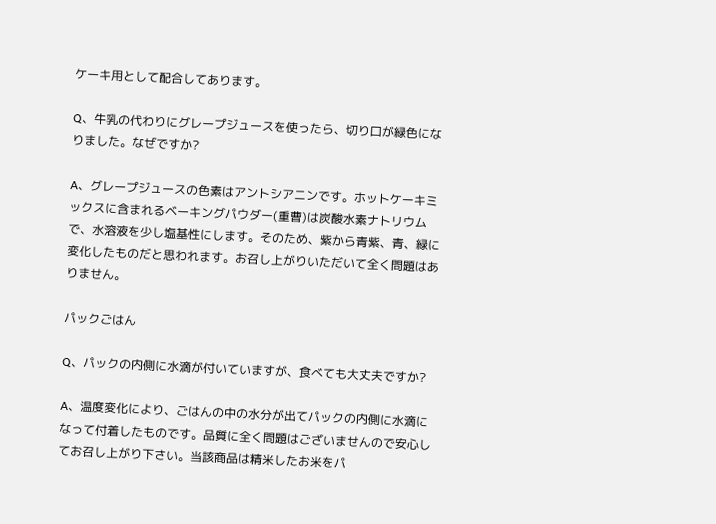ケーキ用として配合してあります。

Q、牛乳の代わりにグレープジュースを使ったら、切り口が緑色になりました。なぜですか?

A、グレープジュースの色素はアントシアニンです。ホットケーキミックスに含まれるベーキングパウダー(重曹)は炭酸水素ナトリウムで、水溶液を少し塩基性にします。そのため、紫から青紫、青、緑に変化したものだと思われます。お召し上がりいただいて全く問題はありません。

パックごはん

Q、パックの内側に水滴が付いていますが、食べても大丈夫ですか?

A、温度変化により、ごはんの中の水分が出てパックの内側に水滴になって付着したものです。品質に全く問題はございませんので安心してお召し上がり下さい。当該商品は精米したお米をパ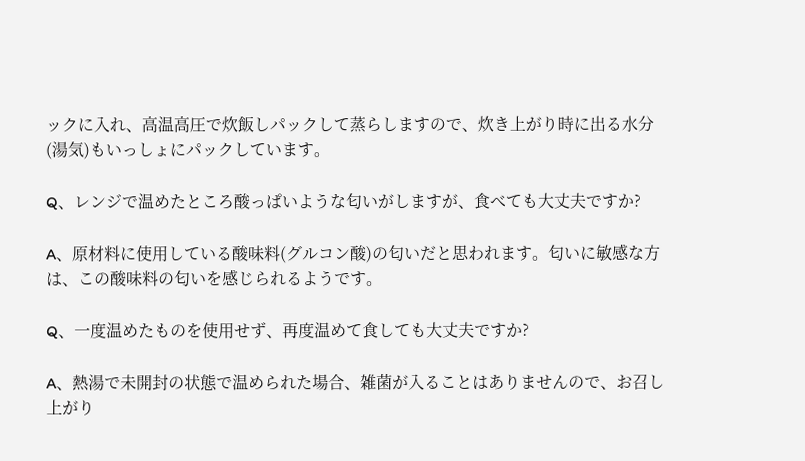ックに入れ、高温高圧で炊飯しパックして蒸らしますので、炊き上がり時に出る水分(湯気)もいっしょにパックしています。

Q、レンジで温めたところ酸っぱいような匂いがしますが、食べても大丈夫ですか?

A、原材料に使用している酸味料(グルコン酸)の匂いだと思われます。匂いに敏感な方は、この酸味料の匂いを感じられるようです。

Q、一度温めたものを使用せず、再度温めて食しても大丈夫ですか?

A、熱湯で未開封の状態で温められた場合、雑菌が入ることはありませんので、お召し上がり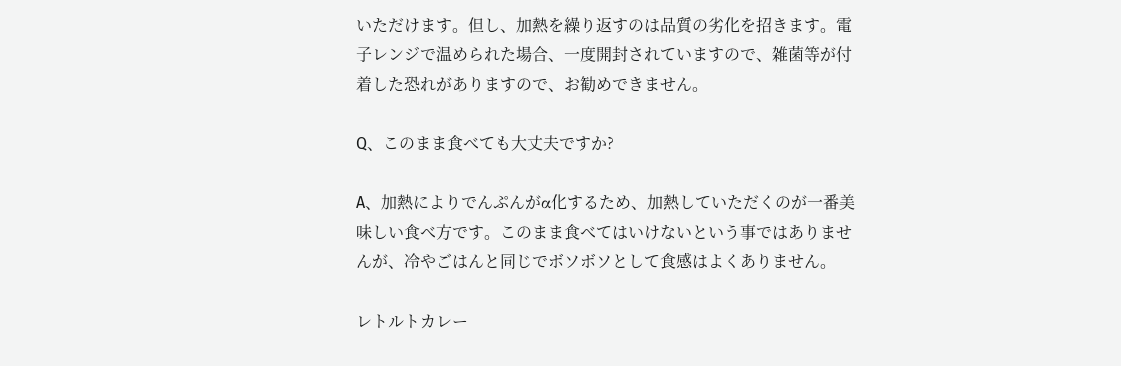いただけます。但し、加熱を繰り返すのは品質の劣化を招きます。電子レンジで温められた場合、一度開封されていますので、雑菌等が付着した恐れがありますので、お勧めできません。

Q、このまま食べても大丈夫ですか?

A、加熱によりでんぷんがα化するため、加熱していただくのが一番美味しい食べ方です。このまま食べてはいけないという事ではありませんが、冷やごはんと同じでボソボソとして食感はよくありません。

レトルトカレー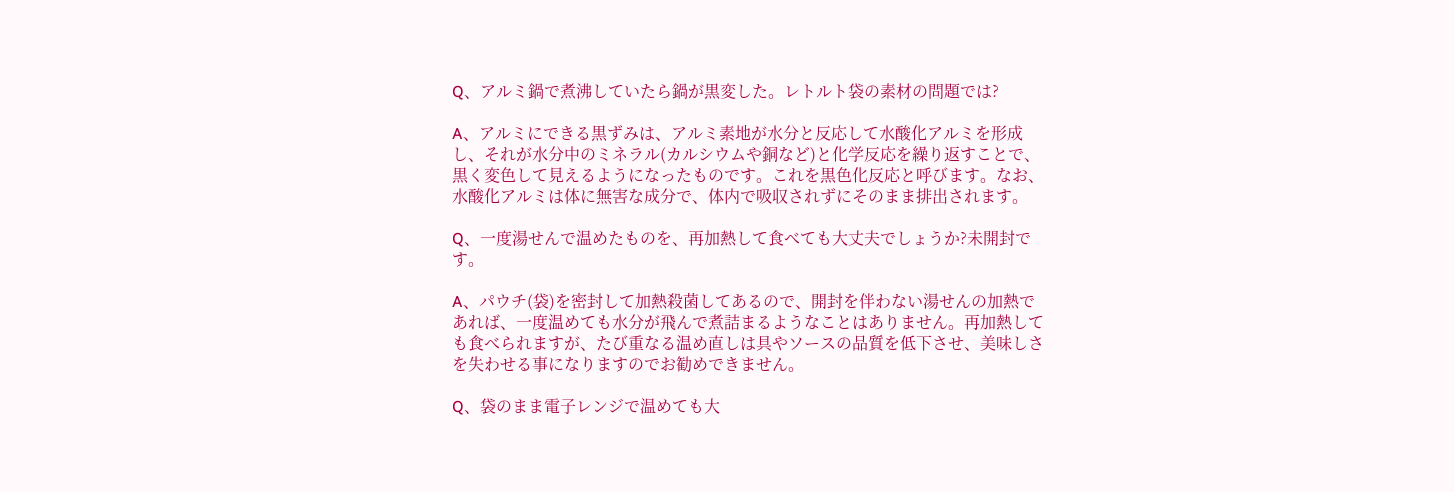Q、アルミ鍋で煮沸していたら鍋が黒変した。レトルト袋の素材の問題では?

A、アルミにできる黒ずみは、アルミ素地が水分と反応して水酸化アルミを形成し、それが水分中のミネラル(カルシウムや銅など)と化学反応を繰り返すことで、黒く変色して見えるようになったものです。これを黒色化反応と呼びます。なお、水酸化アルミは体に無害な成分で、体内で吸収されずにそのまま排出されます。

Q、一度湯せんで温めたものを、再加熱して食べても大丈夫でしょうか?未開封です。

A、パウチ(袋)を密封して加熱殺菌してあるので、開封を伴わない湯せんの加熱であれば、一度温めても水分が飛んで煮詰まるようなことはありません。再加熱しても食べられますが、たび重なる温め直しは具やソースの品質を低下させ、美味しさを失わせる事になりますのでお勧めできません。

Q、袋のまま電子レンジで温めても大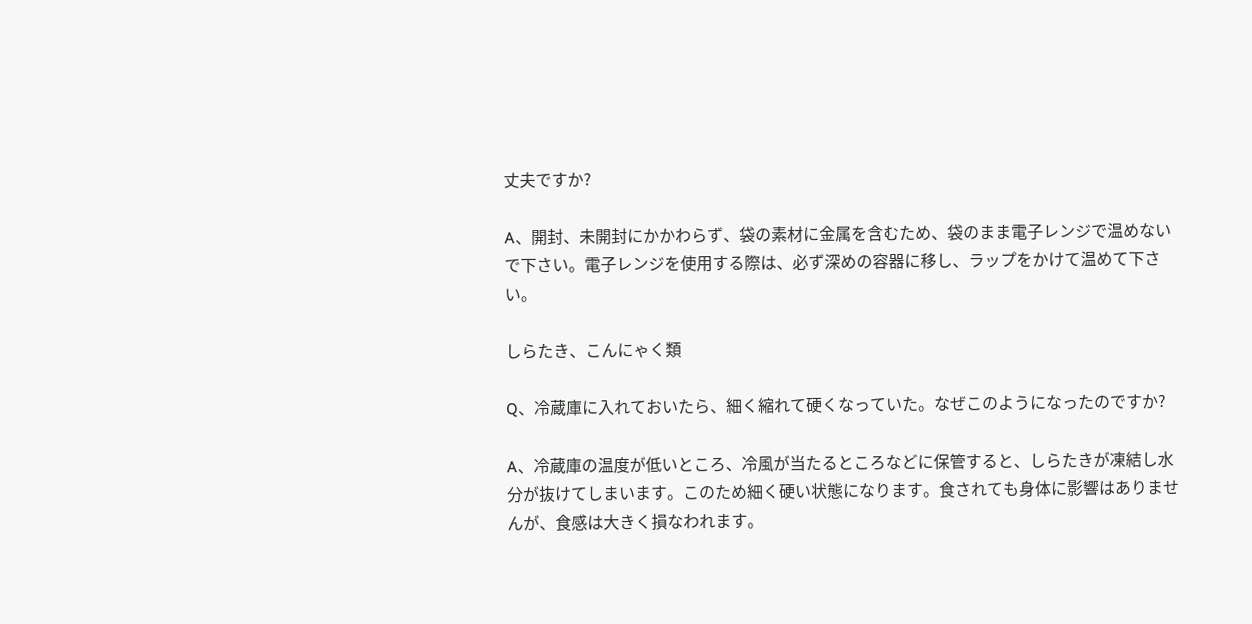丈夫ですか?

A、開封、未開封にかかわらず、袋の素材に金属を含むため、袋のまま電子レンジで温めないで下さい。電子レンジを使用する際は、必ず深めの容器に移し、ラップをかけて温めて下さい。

しらたき、こんにゃく類

Q、冷蔵庫に入れておいたら、細く縮れて硬くなっていた。なぜこのようになったのですか?

A、冷蔵庫の温度が低いところ、冷風が当たるところなどに保管すると、しらたきが凍結し水分が抜けてしまいます。このため細く硬い状態になります。食されても身体に影響はありませんが、食感は大きく損なわれます。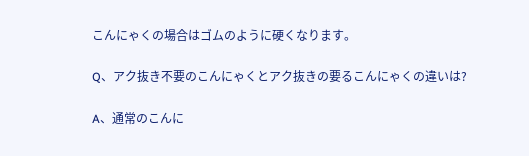こんにゃくの場合はゴムのように硬くなります。

Q、アク抜き不要のこんにゃくとアク抜きの要るこんにゃくの違いは?

A、通常のこんに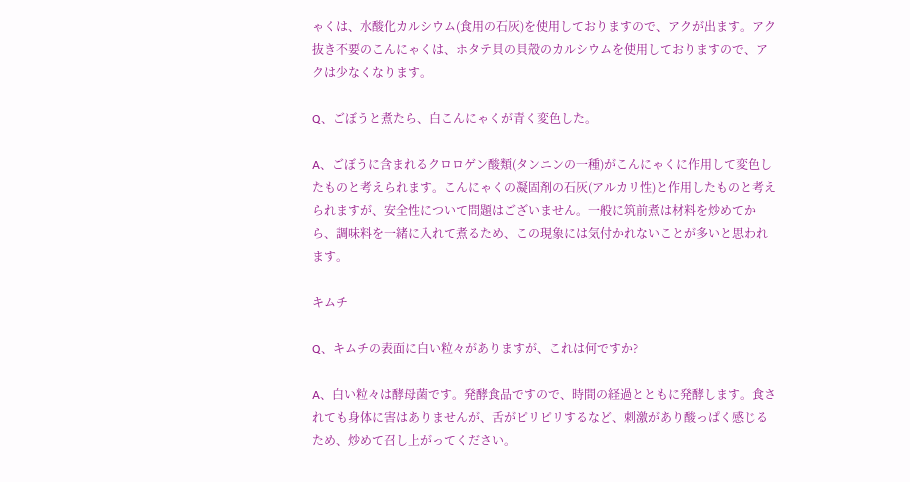ゃくは、水酸化カルシウム(食用の石灰)を使用しておりますので、アクが出ます。アク抜き不要のこんにゃくは、ホタテ貝の貝殻のカルシウムを使用しておりますので、アクは少なくなります。

Q、ごぼうと煮たら、白こんにゃくが青く変色した。

A、ごぼうに含まれるクロロゲン酸類(タンニンの一種)がこんにゃくに作用して変色したものと考えられます。こんにゃくの凝固剤の石灰(アルカリ性)と作用したものと考えられますが、安全性について問題はございません。一般に筑前煮は材料を炒めてから、調味料を一緒に入れて煮るため、この現象には気付かれないことが多いと思われます。

キムチ

Q、キムチの表面に白い粒々がありますが、これは何ですか?

A、白い粒々は酵母菌です。発酵食品ですので、時間の経過とともに発酵します。食されても身体に害はありませんが、舌がピリピリするなど、刺激があり酸っぱく感じるため、炒めて召し上がってください。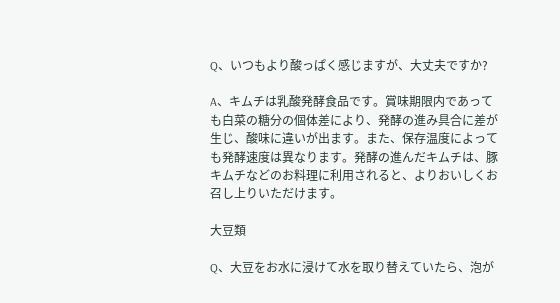Q、いつもより酸っぱく感じますが、大丈夫ですか?

A、キムチは乳酸発酵食品です。賞味期限内であっても白菜の糖分の個体差により、発酵の進み具合に差が生じ、酸味に違いが出ます。また、保存温度によっても発酵速度は異なります。発酵の進んだキムチは、豚キムチなどのお料理に利用されると、よりおいしくお召し上りいただけます。

大豆類

Q、大豆をお水に浸けて水を取り替えていたら、泡が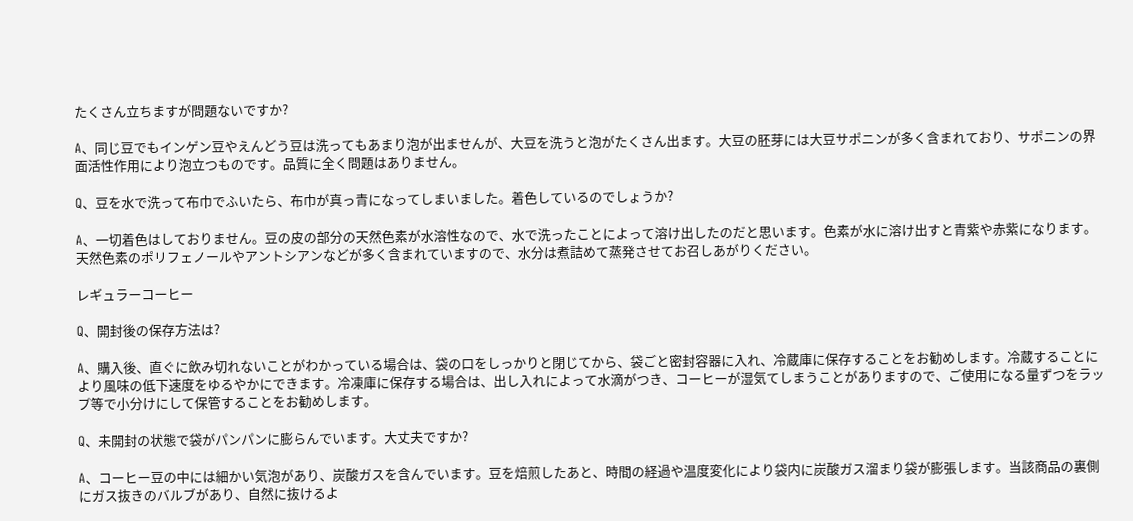たくさん立ちますが問題ないですか?

A、同じ豆でもインゲン豆やえんどう豆は洗ってもあまり泡が出ませんが、大豆を洗うと泡がたくさん出ます。大豆の胚芽には大豆サポニンが多く含まれており、サポニンの界面活性作用により泡立つものです。品質に全く問題はありません。

Q、豆を水で洗って布巾でふいたら、布巾が真っ青になってしまいました。着色しているのでしょうか?

A、一切着色はしておりません。豆の皮の部分の天然色素が水溶性なので、水で洗ったことによって溶け出したのだと思います。色素が水に溶け出すと青紫や赤紫になります。天然色素のポリフェノールやアントシアンなどが多く含まれていますので、水分は煮詰めて蒸発させてお召しあがりください。

レギュラーコーヒー

Q、開封後の保存方法は?

A、購入後、直ぐに飲み切れないことがわかっている場合は、袋の口をしっかりと閉じてから、袋ごと密封容器に入れ、冷蔵庫に保存することをお勧めします。冷蔵することにより風味の低下速度をゆるやかにできます。冷凍庫に保存する場合は、出し入れによって水滴がつき、コーヒーが湿気てしまうことがありますので、ご使用になる量ずつをラップ等で小分けにして保管することをお勧めします。

Q、未開封の状態で袋がパンパンに膨らんでいます。大丈夫ですか?

A、コーヒー豆の中には細かい気泡があり、炭酸ガスを含んでいます。豆を焙煎したあと、時間の経過や温度変化により袋内に炭酸ガス溜まり袋が膨張します。当該商品の裏側にガス抜きのバルブがあり、自然に抜けるよ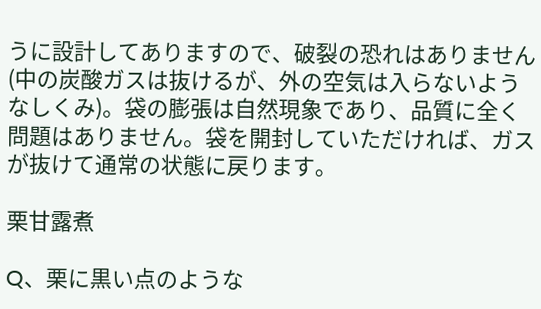うに設計してありますので、破裂の恐れはありません(中の炭酸ガスは抜けるが、外の空気は入らないようなしくみ)。袋の膨張は自然現象であり、品質に全く問題はありません。袋を開封していただければ、ガスが抜けて通常の状態に戻ります。

栗甘露煮

Q、栗に黒い点のような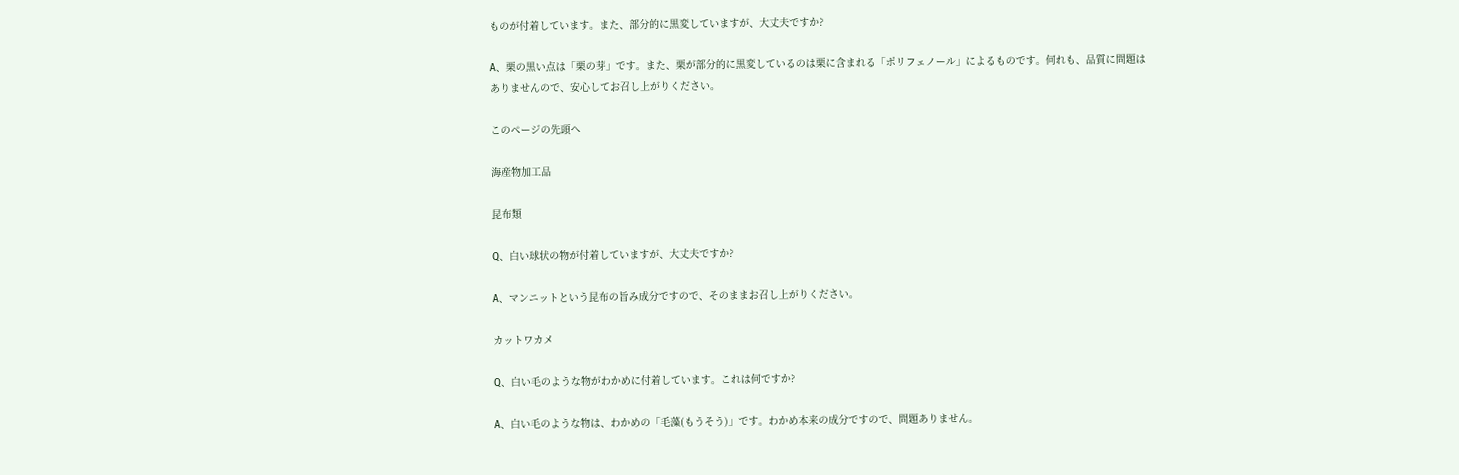ものが付着しています。また、部分的に黒変していますが、大丈夫ですか?

A、栗の黒い点は「栗の芽」です。また、栗が部分的に黒変しているのは栗に含まれる「ポリフェノール」によるものです。何れも、品質に問題はありませんので、安心してお召し上がりください。

このページの先頭へ

海産物加工品

昆布類

Q、白い球状の物が付着していますが、大丈夫ですか?

A、マンニットという昆布の旨み成分ですので、そのままお召し上がりください。

カットワカメ

Q、白い毛のような物がわかめに付着しています。これは何ですか?

A、白い毛のような物は、わかめの「毛藻(もうそう)」です。わかめ本来の成分ですので、問題ありません。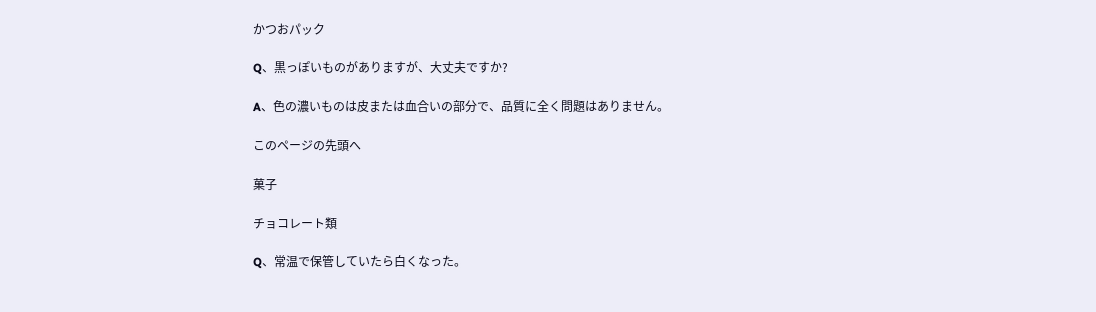かつおパック

Q、黒っぽいものがありますが、大丈夫ですか?

A、色の濃いものは皮または血合いの部分で、品質に全く問題はありません。

このページの先頭へ

菓子

チョコレート類

Q、常温で保管していたら白くなった。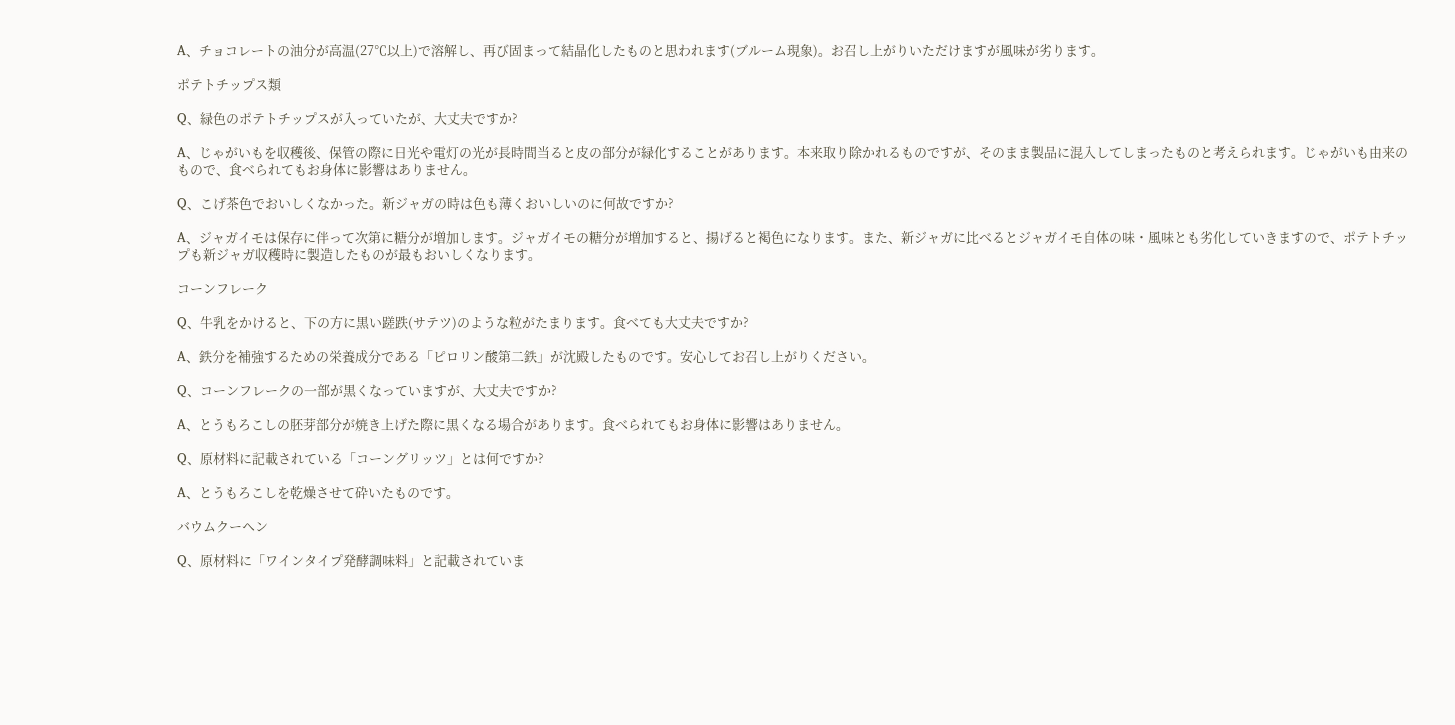A、チョコレートの油分が高温(27℃以上)で溶解し、再び固まって結晶化したものと思われます(ブルーム現象)。お召し上がりいただけますが風味が劣ります。

ポテトチップス類

Q、緑色のポテトチップスが入っていたが、大丈夫ですか?

A、じゃがいもを収穫後、保管の際に日光や電灯の光が長時間当ると皮の部分が緑化することがあります。本来取り除かれるものですが、そのまま製品に混入してしまったものと考えられます。じゃがいも由来のもので、食べられてもお身体に影響はありません。

Q、こげ茶色でおいしくなかった。新ジャガの時は色も薄くおいしいのに何故ですか?

A、ジャガイモは保存に伴って次第に糖分が増加します。ジャガイモの糖分が増加すると、揚げると褐色になります。また、新ジャガに比べるとジャガイモ自体の味・風味とも劣化していきますので、ポテトチップも新ジャガ収穫時に製造したものが最もおいしくなります。

コーンフレーク

Q、牛乳をかけると、下の方に黒い蹉跌(サテツ)のような粒がたまります。食べても大丈夫ですか?

A、鉄分を補強するための栄養成分である「ピロリン酸第二鉄」が沈殿したものです。安心してお召し上がりください。

Q、コーンフレークの一部が黒くなっていますが、大丈夫ですか?

A、とうもろこしの胚芽部分が焼き上げた際に黒くなる場合があります。食べられてもお身体に影響はありません。

Q、原材料に記載されている「コーングリッツ」とは何ですか?

A、とうもろこしを乾燥させて砕いたものです。

バウムクーヘン

Q、原材料に「ワインタイプ発酵調味料」と記載されていま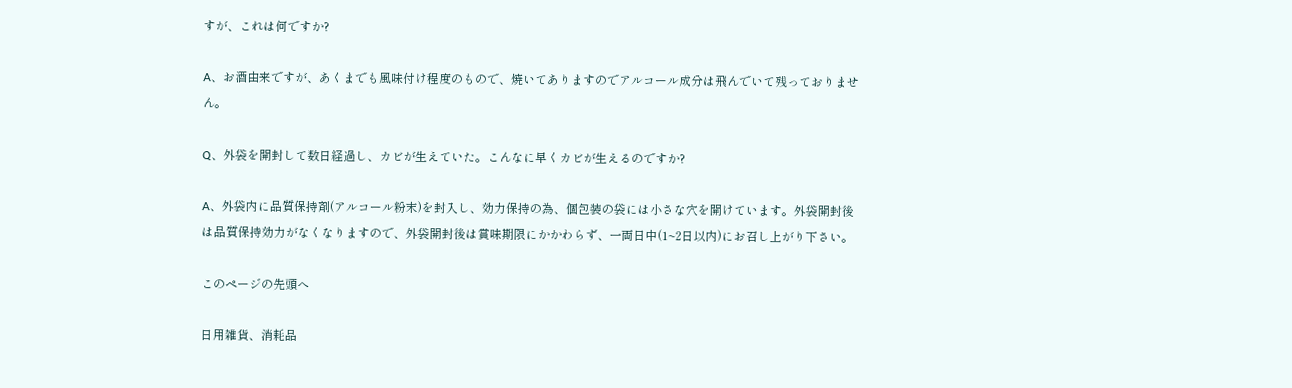すが、これは何ですか?

A、お酒由来ですが、あくまでも風味付け程度のもので、焼いてありますのでアルコール成分は飛んでいて残っておりません。

Q、外袋を開封して数日経過し、カビが生えていた。こんなに早くカビが生えるのですか?

A、外袋内に品質保持剤(アルコール粉末)を封入し、効力保持の為、個包装の袋には小さな穴を開けています。外袋開封後は品質保持効力がなくなりますので、外袋開封後は賞味期限にかかわらず、一両日中(1~2日以内)にお召し上がり下さい。

このページの先頭へ

日用雑貨、消耗品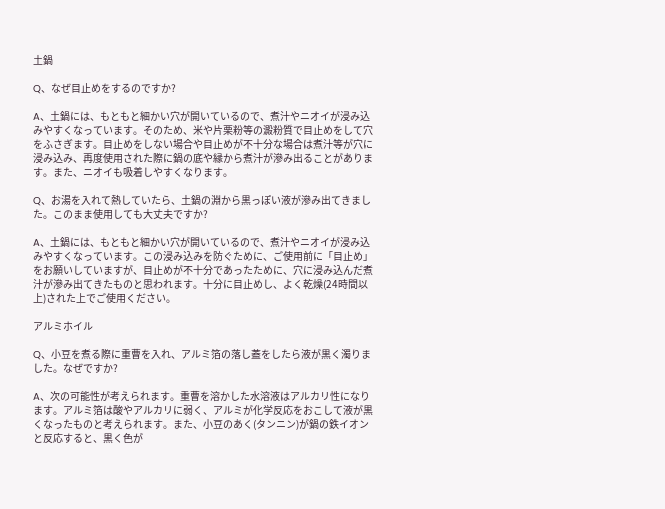土鍋

Q、なぜ目止めをするのですか?

A、土鍋には、もともと細かい穴が開いているので、煮汁やニオイが浸み込みやすくなっています。そのため、米や片栗粉等の澱粉質で目止めをして穴をふさぎます。目止めをしない場合や目止めが不十分な場合は煮汁等が穴に浸み込み、再度使用された際に鍋の底や縁から煮汁が滲み出ることがあります。また、ニオイも吸着しやすくなります。

Q、お湯を入れて熱していたら、土鍋の淵から黒っぽい液が滲み出てきました。このまま使用しても大丈夫ですか?

A、土鍋には、もともと細かい穴が開いているので、煮汁やニオイが浸み込みやすくなっています。この浸み込みを防ぐために、ご使用前に「目止め」をお願いしていますが、目止めが不十分であったために、穴に浸み込んだ煮汁が滲み出てきたものと思われます。十分に目止めし、よく乾燥(24時間以上)された上でご使用ください。

アルミホイル

Q、小豆を煮る際に重曹を入れ、アルミ箔の落し蓋をしたら液が黒く濁りました。なぜですか?

A、次の可能性が考えられます。重曹を溶かした水溶液はアルカリ性になります。アルミ箔は酸やアルカリに弱く、アルミが化学反応をおこして液が黒くなったものと考えられます。また、小豆のあく(タンニン)が鍋の鉄イオンと反応すると、黒く色が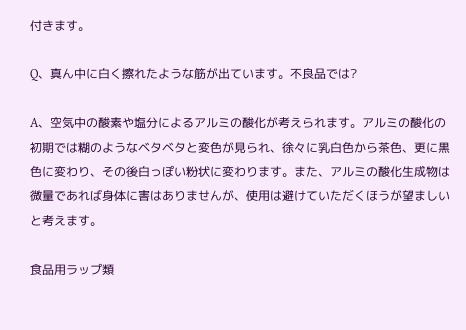付きます。

Q、真ん中に白く擦れたような筋が出ています。不良品では?

A、空気中の酸素や塩分によるアルミの酸化が考えられます。アルミの酸化の初期では糊のようなベタベタと変色が見られ、徐々に乳白色から茶色、更に黒色に変わり、その後白っぽい粉状に変わります。また、アルミの酸化生成物は微量であれば身体に害はありませんが、使用は避けていただくほうが望ましいと考えます。

食品用ラップ類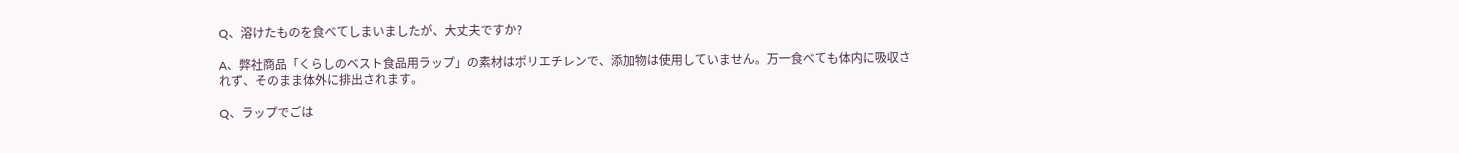Q、溶けたものを食べてしまいましたが、大丈夫ですか?

A、弊社商品「くらしのベスト食品用ラップ」の素材はポリエチレンで、添加物は使用していません。万一食べても体内に吸収されず、そのまま体外に排出されます。

Q、ラップでごは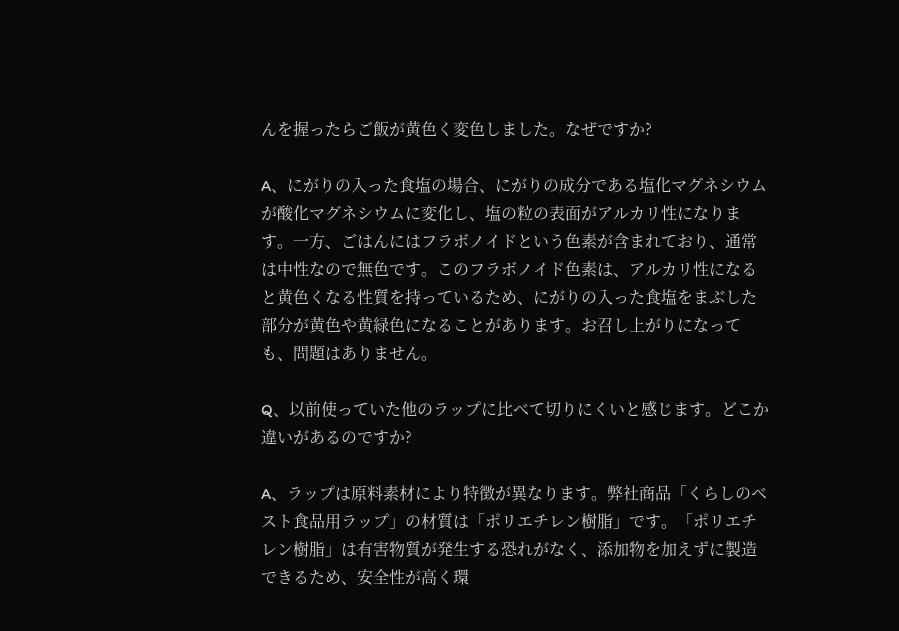んを握ったらご飯が黄色く変色しました。なぜですか?

A、にがりの入った食塩の場合、にがりの成分である塩化マグネシウムが酸化マグネシウムに変化し、塩の粒の表面がアルカリ性になります。一方、ごはんにはフラボノイドという色素が含まれており、通常は中性なので無色です。このフラボノイド色素は、アルカリ性になると黄色くなる性質を持っているため、にがりの入った食塩をまぶした部分が黄色や黄緑色になることがあります。お召し上がりになっても、問題はありません。

Q、以前使っていた他のラップに比べて切りにくいと感じます。どこか違いがあるのですか?

A、ラップは原料素材により特徴が異なります。弊社商品「くらしのベスト食品用ラップ」の材質は「ポリエチレン樹脂」です。「ポリエチレン樹脂」は有害物質が発生する恐れがなく、添加物を加えずに製造できるため、安全性が高く環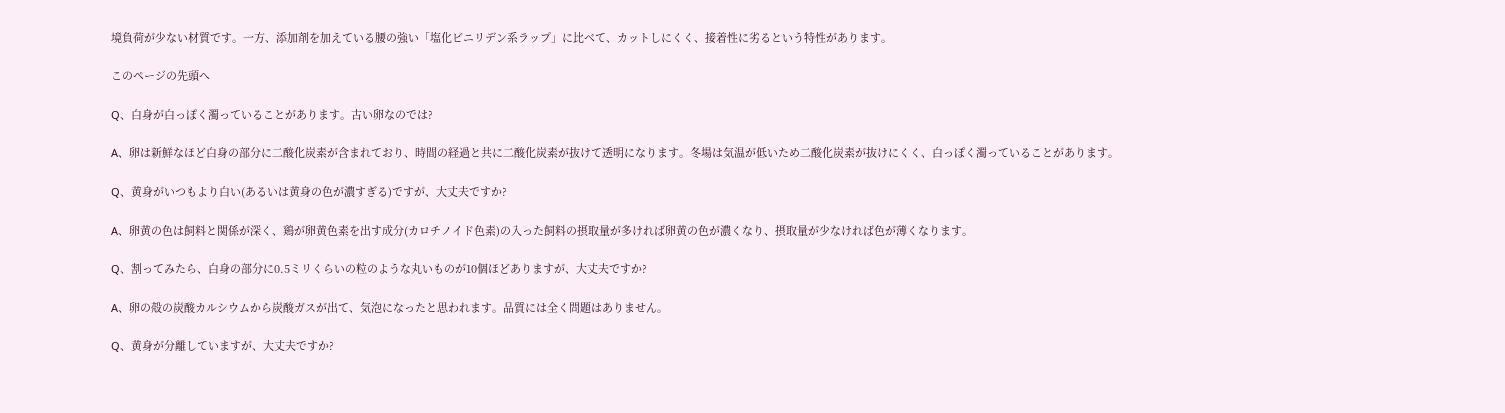境負荷が少ない材質です。一方、添加剤を加えている腰の強い「塩化ビニリデン系ラップ」に比べて、カットしにくく、接着性に劣るという特性があります。

このページの先頭へ

Q、白身が白っぽく濁っていることがあります。古い卵なのでは?

A、卵は新鮮なほど白身の部分に二酸化炭素が含まれており、時間の経過と共に二酸化炭素が抜けて透明になります。冬場は気温が低いため二酸化炭素が抜けにくく、白っぽく濁っていることがあります。

Q、黄身がいつもより白い(あるいは黄身の色が濃すぎる)ですが、大丈夫ですか?

A、卵黄の色は飼料と関係が深く、鶏が卵黄色素を出す成分(カロチノイド色素)の入った飼料の摂取量が多ければ卵黄の色が濃くなり、摂取量が少なければ色が薄くなります。

Q、割ってみたら、白身の部分に0.5ミリくらいの粒のような丸いものが10個ほどありますが、大丈夫ですか?

A、卵の殻の炭酸カルシウムから炭酸ガスが出て、気泡になったと思われます。品質には全く問題はありません。

Q、黄身が分離していますが、大丈夫ですか?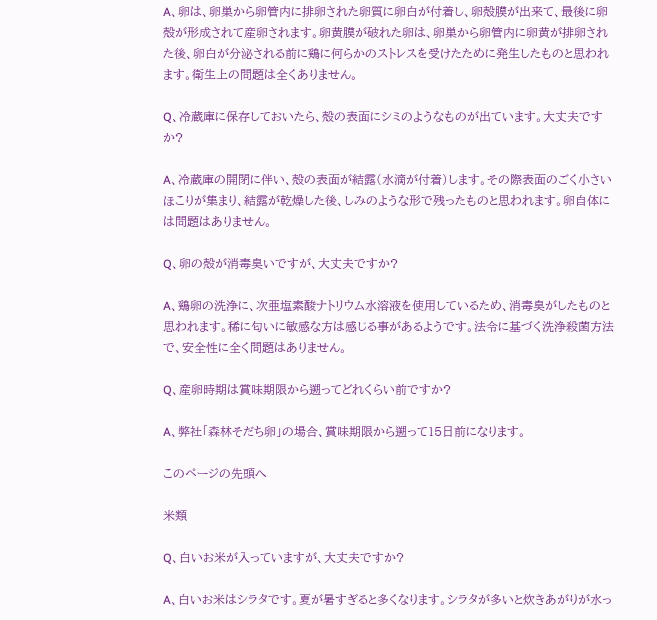A、卵は、卵巣から卵管内に排卵された卵質に卵白が付着し、卵殻膜が出来て、最後に卵殻が形成されて産卵されます。卵黄膜が破れた卵は、卵巣から卵管内に卵黄が排卵された後、卵白が分泌される前に鶏に何らかのストレスを受けたために発生したものと思われます。衛生上の問題は全くありません。

Q、冷蔵庫に保存しておいたら、殻の表面にシミのようなものが出ています。大丈夫ですか?

A、冷蔵庫の開閉に伴い、殻の表面が結露(水滴が付着)します。その際表面のごく小さいほこりが集まり、結露が乾燥した後、しみのような形で残ったものと思われます。卵自体には問題はありません。

Q、卵の殻が消毒臭いですが、大丈夫ですか?

A、鶏卵の洗浄に、次亜塩素酸ナトリウム水溶液を使用しているため、消毒臭がしたものと思われます。稀に匂いに敏感な方は感じる事があるようです。法令に基づく洗浄殺菌方法で、安全性に全く問題はありません。

Q、産卵時期は賞味期限から遡ってどれくらい前ですか?

A、弊社「森林そだち卵」の場合、賞味期限から遡って15日前になります。

このページの先頭へ

米類

Q、白いお米が入っていますが、大丈夫ですか?

A、白いお米はシラタです。夏が暑すぎると多くなります。シラタが多いと炊きあがりが水っ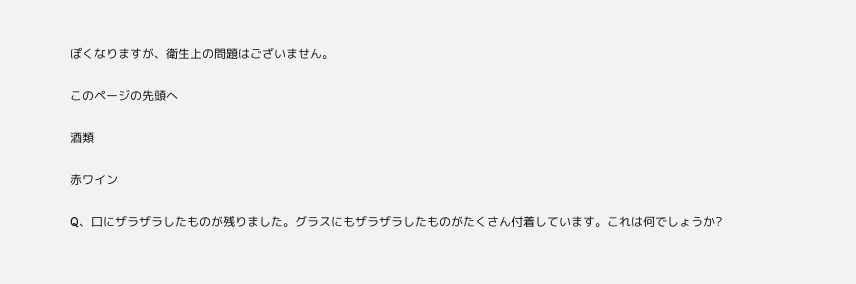ぽくなりますが、衛生上の問題はございません。

このページの先頭へ

酒類

赤ワイン

Q、口にザラザラしたものが残りました。グラスにもザラザラしたものがたくさん付着しています。これは何でしょうか?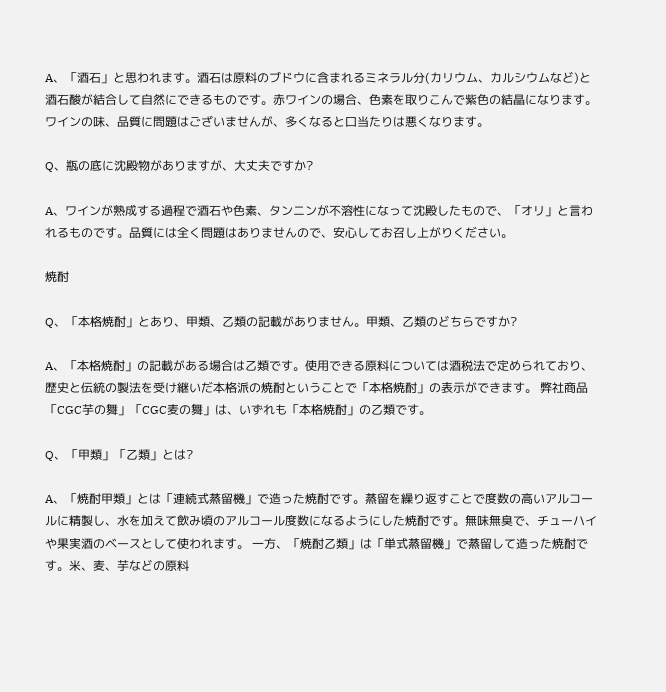A、「酒石」と思われます。酒石は原料のブドウに含まれるミネラル分(カリウム、カルシウムなど)と酒石酸が結合して自然にできるものです。赤ワインの場合、色素を取りこんで紫色の結晶になります。ワインの味、品質に問題はございませんが、多くなると口当たりは悪くなります。

Q、瓶の底に沈殿物がありますが、大丈夫ですか?

A、ワインが熟成する過程で酒石や色素、タンニンが不溶性になって沈殿したもので、「オリ」と言われるものです。品質には全く問題はありませんので、安心してお召し上がりください。

焼酎

Q、「本格焼酎」とあり、甲類、乙類の記載がありません。甲類、乙類のどちらですか?

A、「本格焼酎」の記載がある場合は乙類です。使用できる原料については酒税法で定められており、歴史と伝統の製法を受け継いだ本格派の焼酎ということで「本格焼酎」の表示ができます。 弊社商品「CGC芋の舞」「CGC麦の舞」は、いずれも「本格焼酎」の乙類です。

Q、「甲類」「乙類」とは?

A、「焼酎甲類」とは「連続式蒸留機」で造った焼酎です。蒸留を繰り返すことで度数の高いアルコールに精製し、水を加えて飲み頃のアルコール度数になるようにした焼酎です。無味無臭で、チューハイや果実酒のベースとして使われます。 一方、「焼酎乙類」は「単式蒸留機」で蒸留して造った焼酎です。米、麦、芋などの原料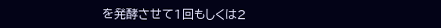を発酵させて1回もしくは2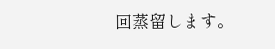回蒸留します。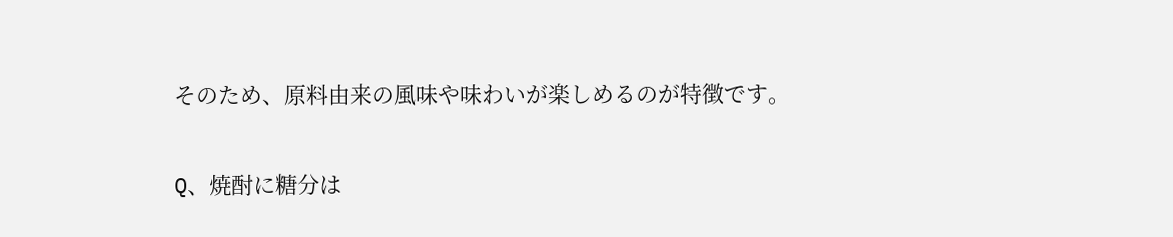そのため、原料由来の風味や味わいが楽しめるのが特徴です。

Q、焼酎に糖分は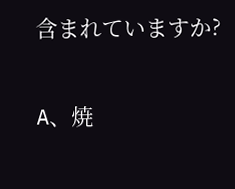含まれていますか?

A、焼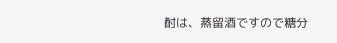酎は、蒸留酒ですので糖分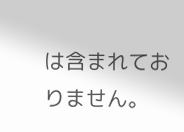は含まれておりません。